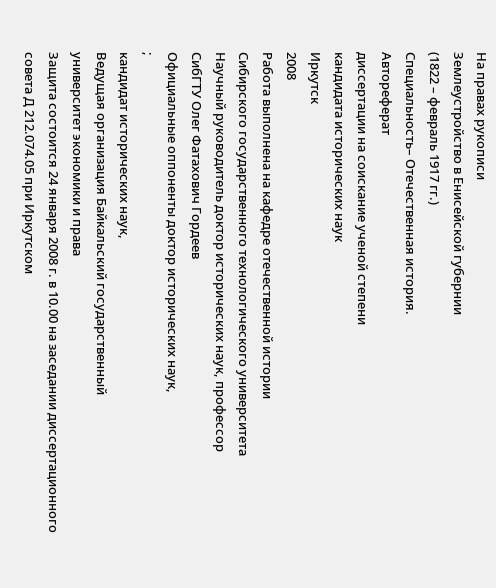На правах рукописи
Землеустройство в Енисейской губернии
(1822 – февраль 1917 гг.)
Специальность– Отечественная история.
Автореферат
диссертации на соискание ученой степени
кандидата исторических наук
Иркутск
2008
Работа выполнена на кафедре отечественной истории
Сибирского государственного технологического университета
Научный руководитель доктор исторических наук, профессор
СибГТУ Олег Фатахович Гордеев
Официальные оппоненты доктор исторических наук,
;
кандидат исторических наук,
Ведущая организация Байкальский государственный
университет экономики и права
Защита состоится 24 января 2008 г. в 10.00 на заседании диссертационного совета Д 212.074.05 при Иркутском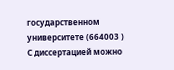государственном университете (664003 )
С диссертацией можно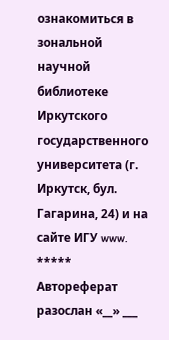ознакомиться в зональной научной библиотеке Иркутского государственного университета (г. Иркутск, бул. Гагарина, 24) и на сайте ИГУ www. *****
Автореферат разослан «__» ___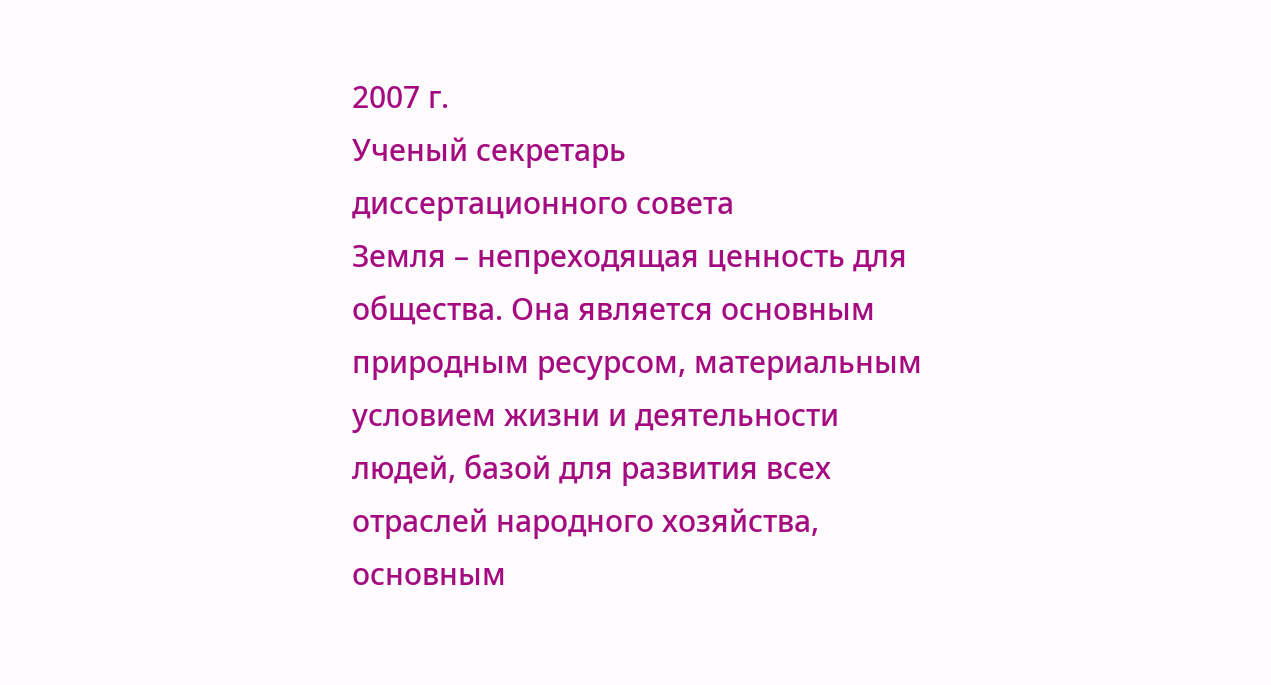2007 г.
Ученый секретарь
диссертационного совета
Земля – непреходящая ценность для общества. Она является основным природным ресурсом, материальным условием жизни и деятельности людей, базой для развития всех отраслей народного хозяйства, основным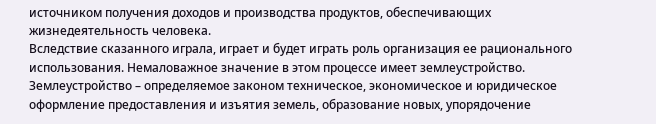источником получения доходов и производства продуктов, обеспечивающих жизнедеятельность человека.
Вследствие сказанного играла, играет и будет играть роль организация ее рационального использования. Немаловажное значение в этом процессе имеет землеустройство. Землеустройство – определяемое законом техническое, экономическое и юридическое оформление предоставления и изъятия земель, образование новых, упорядочение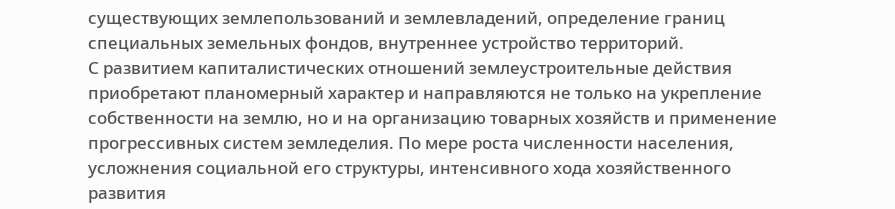существующих землепользований и землевладений, определение границ специальных земельных фондов, внутреннее устройство территорий.
С развитием капиталистических отношений землеустроительные действия приобретают планомерный характер и направляются не только на укрепление собственности на землю, но и на организацию товарных хозяйств и применение прогрессивных систем земледелия. По мере роста численности населения, усложнения социальной его структуры, интенсивного хода хозяйственного развития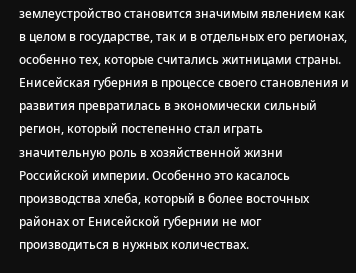землеустройство становится значимым явлением как в целом в государстве, так и в отдельных его регионах, особенно тех, которые считались житницами страны.
Енисейская губерния в процессе своего становления и развития превратилась в экономически сильный регион, который постепенно стал играть значительную роль в хозяйственной жизни Российской империи. Особенно это касалось производства хлеба, который в более восточных районах от Енисейской губернии не мог производиться в нужных количествах.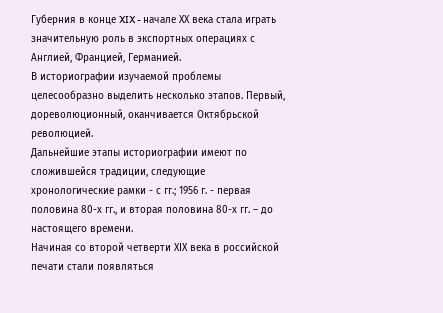Губерния в конце XIX - начале ХХ века стала играть значительную роль в экспортных операциях с Англией, Францией, Германией.
В историографии изучаемой проблемы целесообразно выделить несколько этапов. Первый, дореволюционный, оканчивается Октябрьской революцией.
Дальнейшие этапы историографии имеют по сложившейся традиции, следующие хронологические рамки - с гг.; 1956 г. - первая половина 80-х гг., и вторая половина 80-х гг. – до настоящего времени.
Начиная со второй четверти ХIХ века в российской печати стали появляться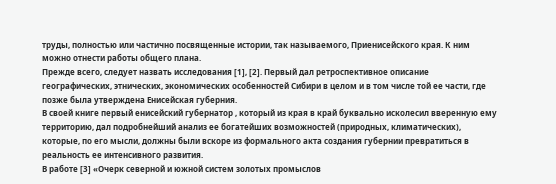труды, полностью или частично посвященные истории, так называемого, Приенисейского края. К ним можно отнести работы общего плана.
Прежде всего, следует назвать исследования [1], [2]. Первый дал ретроспективное описание географических, этнических, экономических особенностей Сибири в целом и в том числе той ее части, где позже была утверждена Енисейская губерния.
В своей книге первый енисейский губернатор , который из края в край буквально исколесил вверенную ему территорию, дал подробнейший анализ ее богатейших возможностей (природных, климатических), которые, по его мысли, должны были вскоре из формального акта создания губернии превратиться в реальность ее интенсивного развития.
В работе [3] «Очерк северной и южной систем золотых промыслов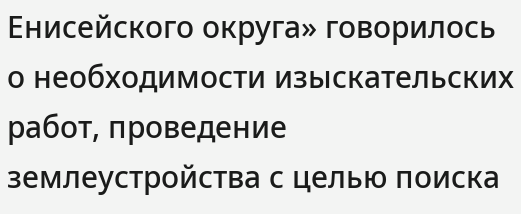Енисейского округа» говорилось о необходимости изыскательских работ, проведение землеустройства с целью поиска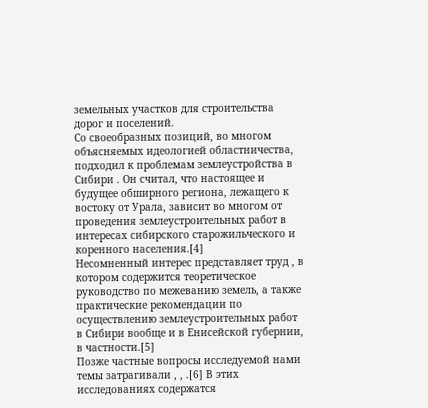земельных участков для строительства дорог и поселений.
Со своеобразных позиций, во многом объясняемых идеологией областничества, подходил к проблемам землеустройства в Сибири . Он считал, что настоящее и будущее обширного региона, лежащего к востоку от Урала, зависит во многом от проведения землеустроительных работ в интересах сибирского старожильческого и коренного населения.[4]
Несомненный интерес представляет труд , в котором содержится теоретическое руководство по межеванию земель, а также практические рекомендации по осуществлению землеустроительных работ в Сибири вообще и в Енисейской губернии, в частности.[5]
Позже частные вопросы исследуемой нами темы затрагивали , , .[6] В этих исследованиях содержатся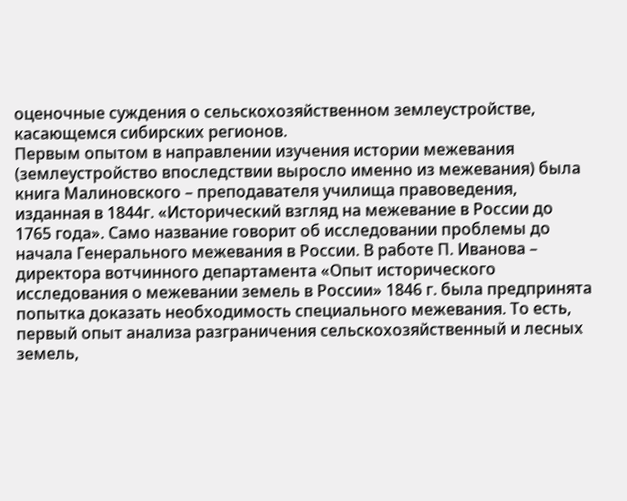оценочные суждения о сельскохозяйственном землеустройстве, касающемся сибирских регионов.
Первым опытом в направлении изучения истории межевания (землеустройство впоследствии выросло именно из межевания) была книга Малиновского – преподавателя училища правоведения, изданная в 1844г. «Исторический взгляд на межевание в России до 1765 года». Само название говорит об исследовании проблемы до начала Генерального межевания в России. В работе П. Иванова – директора вотчинного департамента «Опыт исторического исследования о межевании земель в России» 1846 г. была предпринята попытка доказать необходимость специального межевания. То есть, первый опыт анализа разграничения сельскохозяйственный и лесных земель,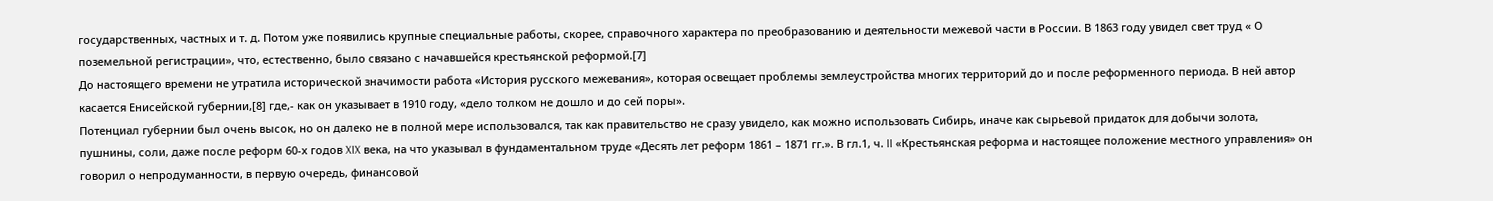государственных, частных и т. д. Потом уже появились крупные специальные работы, скорее, справочного характера по преобразованию и деятельности межевой части в России. В 1863 году увидел свет труд « О поземельной регистрации», что, естественно, было связано с начавшейся крестьянской реформой.[7]
До настоящего времени не утратила исторической значимости работа «История русского межевания», которая освещает проблемы землеустройства многих территорий до и после реформенного периода. В ней автор касается Енисейской губернии,[8] где,- как он указывает в 1910 году, «дело толком не дошло и до сей поры».
Потенциал губернии был очень высок, но он далеко не в полной мере использовался, так как правительство не сразу увидело, как можно использовать Сибирь, иначе как сырьевой придаток для добычи золота, пушнины, соли, даже после реформ 60-х годов XIX века, на что указывал в фундаментальном труде «Десять лет реформ 1861 – 1871 гг.». В гл.1, ч. II «Крестьянская реформа и настоящее положение местного управления» он говорил о непродуманности, в первую очередь, финансовой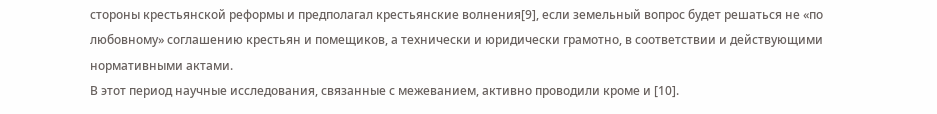стороны крестьянской реформы и предполагал крестьянские волнения[9], если земельный вопрос будет решаться не «по любовному» соглашению крестьян и помещиков, а технически и юридически грамотно, в соответствии и действующими нормативными актами.
В этот период научные исследования, связанные с межеванием, активно проводили кроме и [10].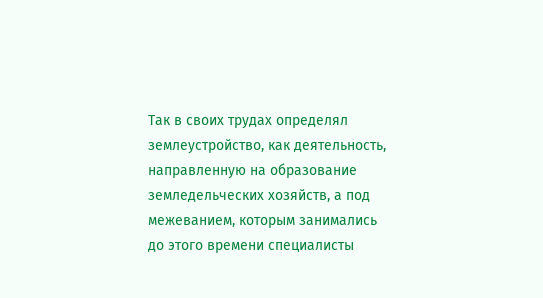Так в своих трудах определял землеустройство, как деятельность, направленную на образование земледельческих хозяйств, а под межеванием, которым занимались до этого времени специалисты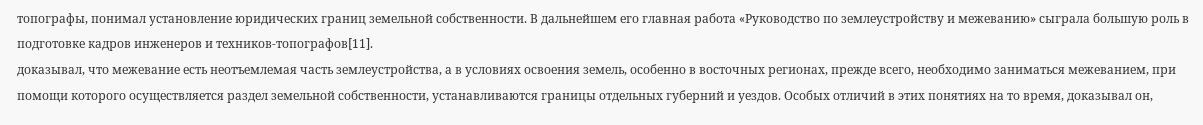топографы, понимал установление юридических границ земельной собственности. В дальнейшем его главная работа «Руководство по землеустройству и межеванию» сыграла большую роль в подготовке кадров инженеров и техников-топографов[11].
доказывал, что межевание есть неотъемлемая часть землеустройства, а в условиях освоения земель, особенно в восточных регионах, прежде всего, необходимо заниматься межеванием, при помощи которого осуществляется раздел земельной собственности, устанавливаются границы отдельных губерний и уездов. Особых отличий в этих понятиях на то время, доказывал он,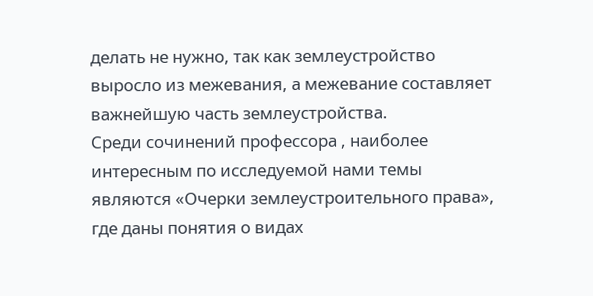делать не нужно, так как землеустройство выросло из межевания, а межевание составляет важнейшую часть землеустройства.
Среди сочинений профессора , наиболее интересным по исследуемой нами темы являются «Очерки землеустроительного права», где даны понятия о видах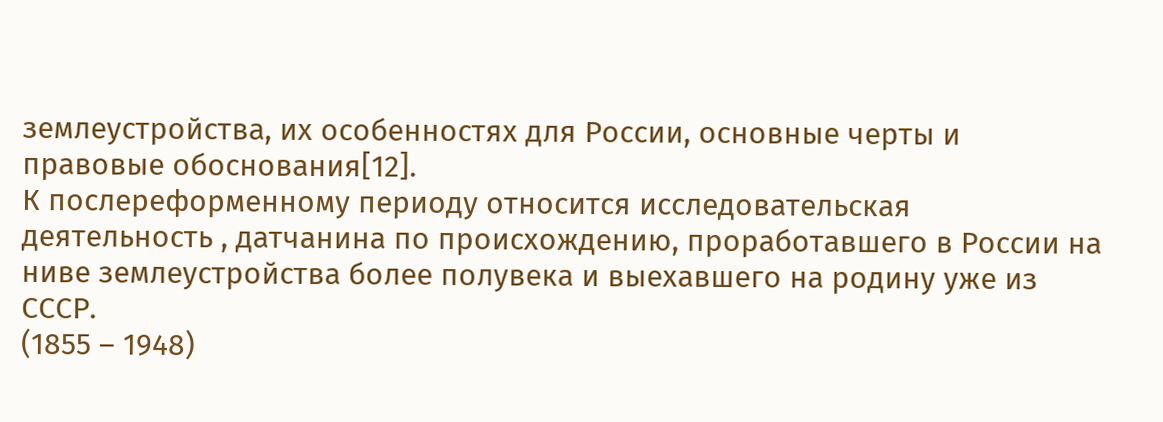землеустройства, их особенностях для России, основные черты и правовые обоснования[12].
К послереформенному периоду относится исследовательская деятельность , датчанина по происхождению, проработавшего в России на ниве землеустройства более полувека и выехавшего на родину уже из СССР.
(1855 – 1948)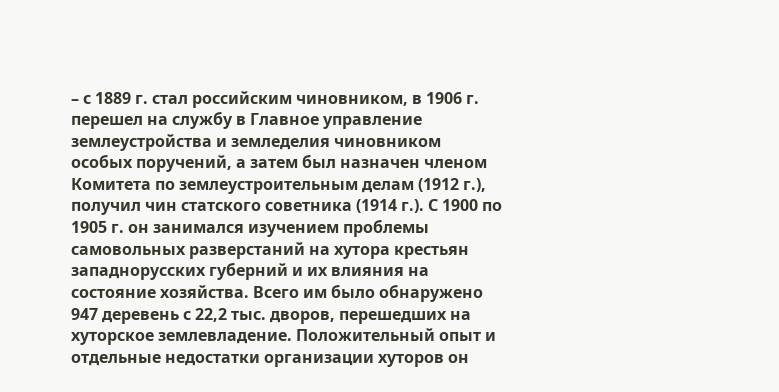– с 1889 г. стал российским чиновником, в 1906 г. перешел на службу в Главное управление землеустройства и земледелия чиновником особых поручений, а затем был назначен членом Комитета по землеустроительным делам (1912 г.), получил чин статского советника (1914 г.). С 1900 по 1905 г. он занимался изучением проблемы самовольных разверстаний на хутора крестьян западнорусских губерний и их влияния на состояние хозяйства. Всего им было обнаружено 947 деревень с 22,2 тыс. дворов, перешедших на хуторское землевладение. Положительный опыт и отдельные недостатки организации хуторов он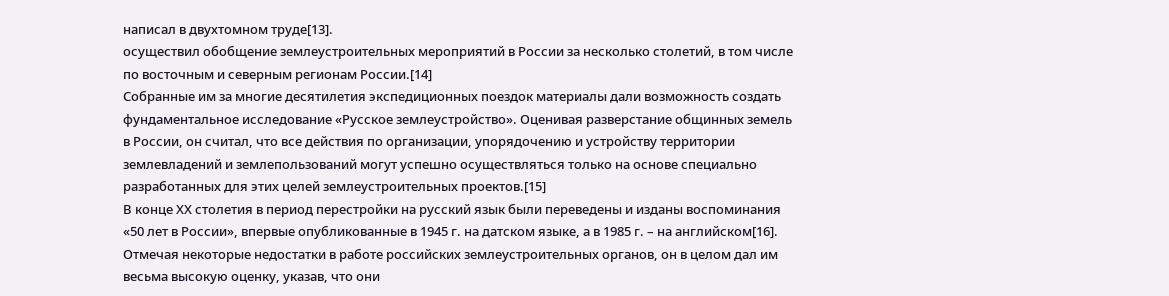написал в двухтомном труде[13].
осуществил обобщение землеустроительных мероприятий в России за несколько столетий, в том числе по восточным и северным регионам России.[14]
Собранные им за многие десятилетия экспедиционных поездок материалы дали возможность создать фундаментальное исследование «Русское землеустройство». Оценивая разверстание общинных земель в России, он считал, что все действия по организации, упорядочению и устройству территории землевладений и землепользований могут успешно осуществляться только на основе специально разработанных для этих целей землеустроительных проектов.[15]
В конце ХХ столетия в период перестройки на русский язык были переведены и изданы воспоминания «50 лет в России», впервые опубликованные в 1945 г. на датском языке, а в 1985 г. – на английском[16]. Отмечая некоторые недостатки в работе российских землеустроительных органов, он в целом дал им весьма высокую оценку, указав, что они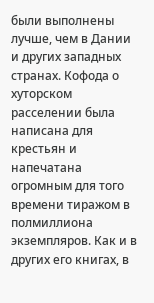были выполнены лучше, чем в Дании и других западных странах. Кофода о хуторском расселении была написана для крестьян и напечатана огромным для того времени тиражом в полмиллиона экземпляров. Как и в других его книгах, в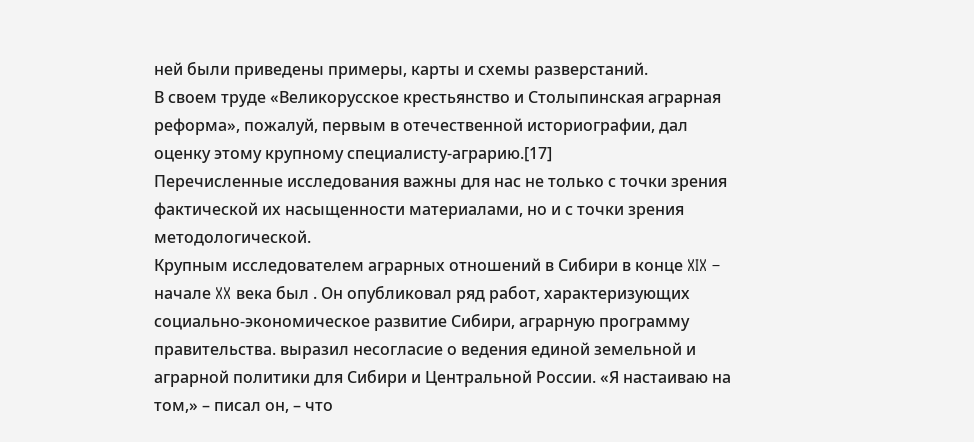ней были приведены примеры, карты и схемы разверстаний.
В своем труде «Великорусское крестьянство и Столыпинская аграрная реформа», пожалуй, первым в отечественной историографии, дал оценку этому крупному специалисту-аграрию.[17]
Перечисленные исследования важны для нас не только с точки зрения фактической их насыщенности материалами, но и с точки зрения методологической.
Крупным исследователем аграрных отношений в Сибири в конце XIX – начале XX века был . Он опубликовал ряд работ, характеризующих социально-экономическое развитие Сибири, аграрную программу правительства. выразил несогласие о ведения единой земельной и аграрной политики для Сибири и Центральной России. «Я настаиваю на том,» – писал он, – что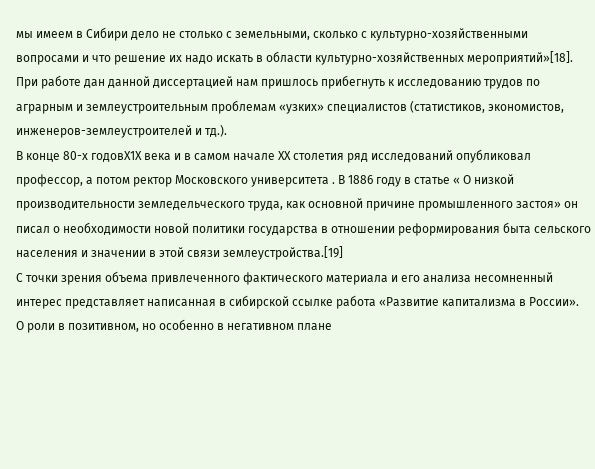мы имеем в Сибири дело не столько с земельными, сколько с культурно-хозяйственными вопросами и что решение их надо искать в области культурно-хозяйственных мероприятий»[18].
При работе дан данной диссертацией нам пришлось прибегнуть к исследованию трудов по аграрным и землеустроительным проблемам «узких» специалистов (статистиков, экономистов, инженеров-землеустроителей и тд.).
В конце 80-х годовХ1Х века и в самом начале ХХ столетия ряд исследований опубликовал профессор, а потом ректор Московского университета . В 1886 году в статье « О низкой производительности земледельческого труда, как основной причине промышленного застоя» он писал о необходимости новой политики государства в отношении реформирования быта сельского населения и значении в этой связи землеустройства.[19]
С точки зрения объема привлеченного фактического материала и его анализа несомненный интерес представляет написанная в сибирской ссылке работа «Развитие капитализма в России».
О роли в позитивном, но особенно в негативном плане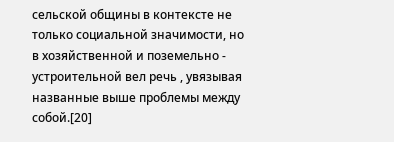сельской общины в контексте не только социальной значимости, но в хозяйственной и поземельно - устроительной вел речь , увязывая названные выше проблемы между собой.[20]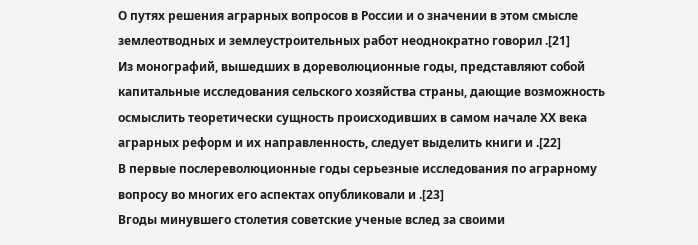О путях решения аграрных вопросов в России и о значении в этом смысле землеотводных и землеустроительных работ неоднократно говорил .[21]
Из монографий, вышедших в дореволюционные годы, представляют собой капитальные исследования сельского хозяйства страны, дающие возможность осмыслить теоретически сущность происходивших в самом начале ХХ века аграрных реформ и их направленность, следует выделить книги и .[22]
В первые послереволюционные годы серьезные исследования по аграрному вопросу во многих его аспектах опубликовали и .[23]
Вгоды минувшего столетия советские ученые вслед за своими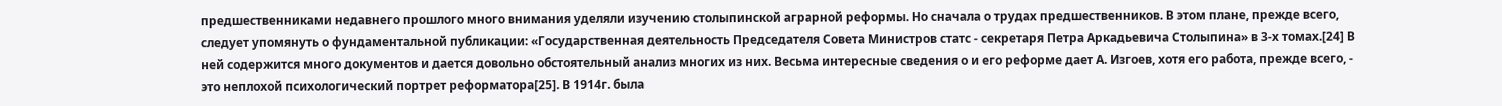предшественниками недавнего прошлого много внимания уделяли изучению столыпинской аграрной реформы. Но сначала о трудах предшественников. В этом плане, прежде всего, следует упомянуть о фундаментальной публикации: «Государственная деятельность Председателя Совета Министров статс - секретаря Петра Аркадьевича Столыпина» в 3-х томах.[24] В ней содержится много документов и дается довольно обстоятельный анализ многих из них. Весьма интересные сведения о и его реформе дает А. Изгоев, хотя его работа, прежде всего, - это неплохой психологический портрет реформатора[25]. В 1914г. была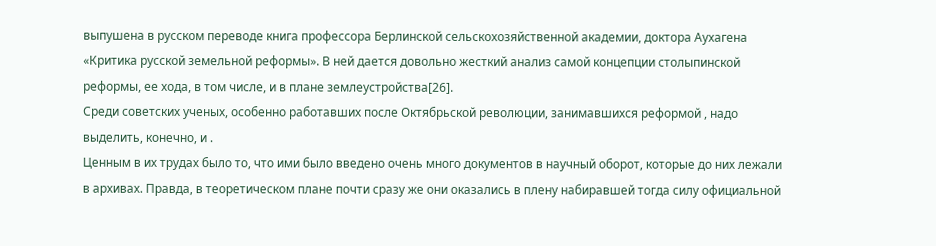выпушена в русском переводе книга профессора Берлинской сельскохозяйственной академии, доктора Аухагена «Критика русской земельной реформы». В ней дается довольно жесткий анализ самой концепции столыпинской реформы, ее хода, в том числе, и в плане землеустройства[26].
Среди советских ученых, особенно работавших после Октябрьской революции, занимавшихся реформой , надо выделить, конечно, и .
Ценным в их трудах было то, что ими было введено очень много документов в научный оборот, которые до них лежали в архивах. Правда, в теоретическом плане почти сразу же они оказались в плену набиравшей тогда силу официальной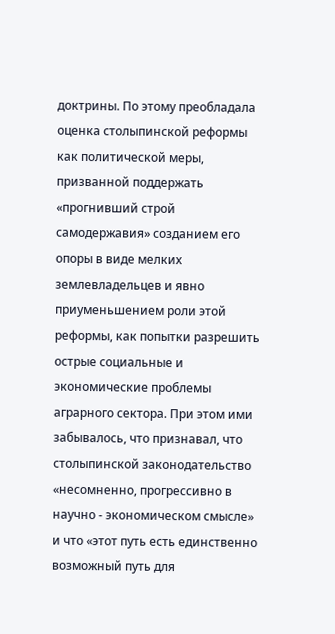доктрины. По этому преобладала оценка столыпинской реформы как политической меры, призванной поддержать «прогнивший строй самодержавия» созданием его опоры в виде мелких землевладельцев и явно приуменьшением роли этой реформы, как попытки разрешить острые социальные и экономические проблемы аграрного сектора. При этом ими забывалось, что признавал, что столыпинской законодательство «несомненно, прогрессивно в научно - экономическом смысле» и что «этот путь есть единственно возможный путь для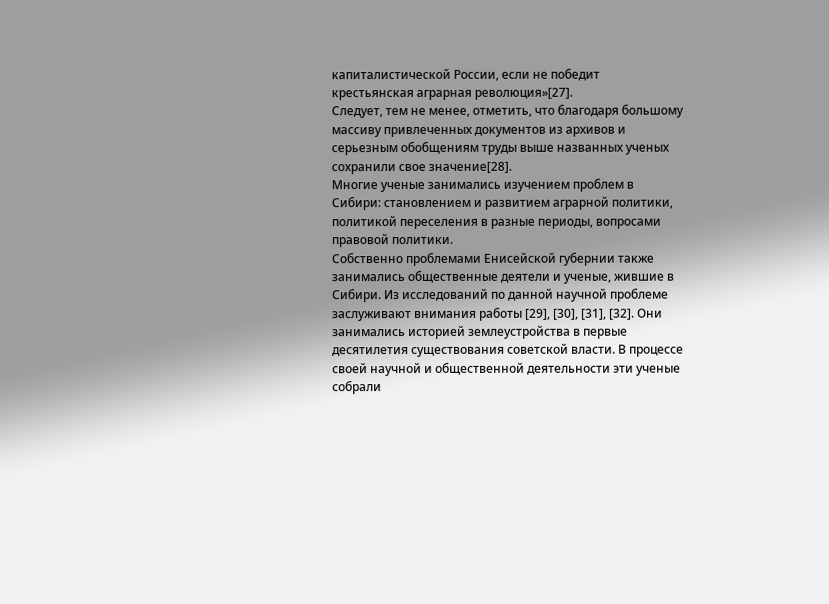капиталистической России, если не победит крестьянская аграрная революция»[27].
Следует, тем не менее, отметить, что благодаря большому массиву привлеченных документов из архивов и серьезным обобщениям труды выше названных ученых сохранили свое значение[28].
Многие ученые занимались изучением проблем в Сибири: становлением и развитием аграрной политики, политикой переселения в разные периоды, вопросами правовой политики.
Собственно проблемами Енисейской губернии также занимались общественные деятели и ученые, жившие в Сибири. Из исследований по данной научной проблеме заслуживают внимания работы [29], [30], [31], [32]. Они занимались историей землеустройства в первые десятилетия существования советской власти. В процессе своей научной и общественной деятельности эти ученые собрали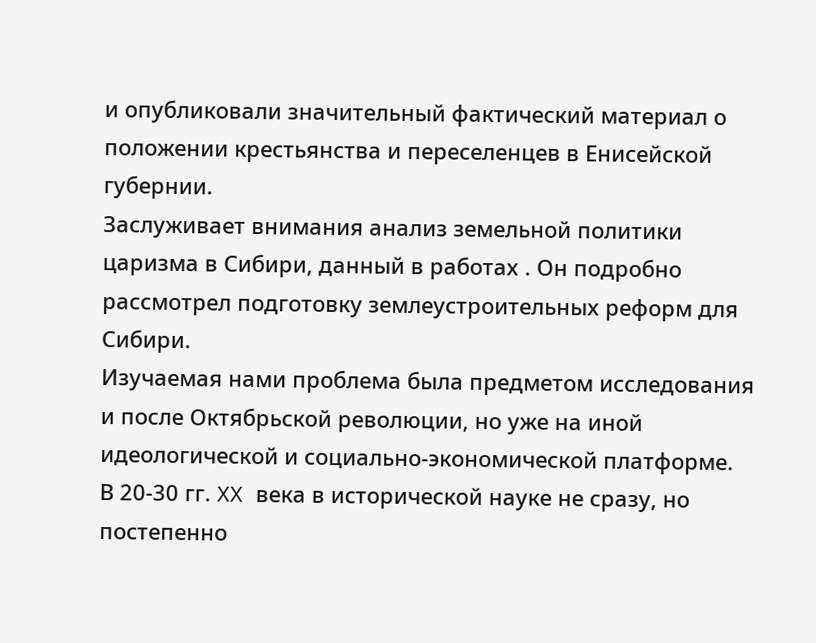и опубликовали значительный фактический материал о положении крестьянства и переселенцев в Енисейской губернии.
Заслуживает внимания анализ земельной политики царизма в Сибири, данный в работах . Он подробно рассмотрел подготовку землеустроительных реформ для Сибири.
Изучаемая нами проблема была предметом исследования и после Октябрьской революции, но уже на иной идеологической и социально-экономической платформе.
В 20-30 гг. XX века в исторической науке не сразу, но постепенно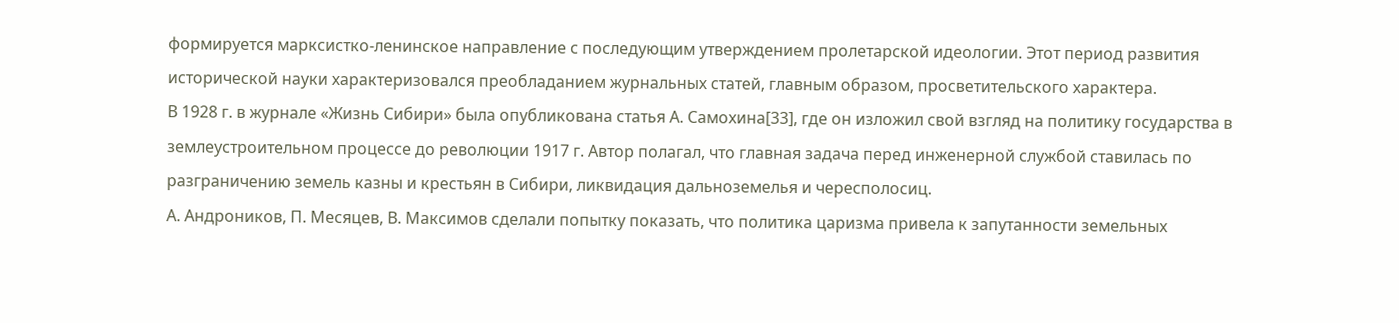формируется марксистко-ленинское направление с последующим утверждением пролетарской идеологии. Этот период развития исторической науки характеризовался преобладанием журнальных статей, главным образом, просветительского характера.
В 1928 г. в журнале «Жизнь Сибири» была опубликована статья А. Самохина[33], где он изложил свой взгляд на политику государства в землеустроительном процессе до революции 1917 г. Автор полагал, что главная задача перед инженерной службой ставилась по разграничению земель казны и крестьян в Сибири, ликвидация дальноземелья и чересполосиц.
А. Андроников, П. Месяцев, В. Максимов сделали попытку показать, что политика царизма привела к запутанности земельных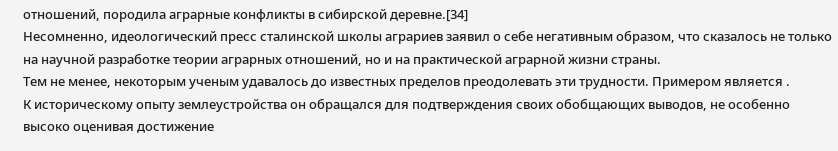отношений, породила аграрные конфликты в сибирской деревне.[34]
Несомненно, идеологический пресс сталинской школы аграриев заявил о себе негативным образом, что сказалось не только на научной разработке теории аграрных отношений, но и на практической аграрной жизни страны.
Тем не менее, некоторым ученым удавалось до известных пределов преодолевать эти трудности. Примером является .
К историческому опыту землеустройства он обращался для подтверждения своих обобщающих выводов, не особенно высоко оценивая достижение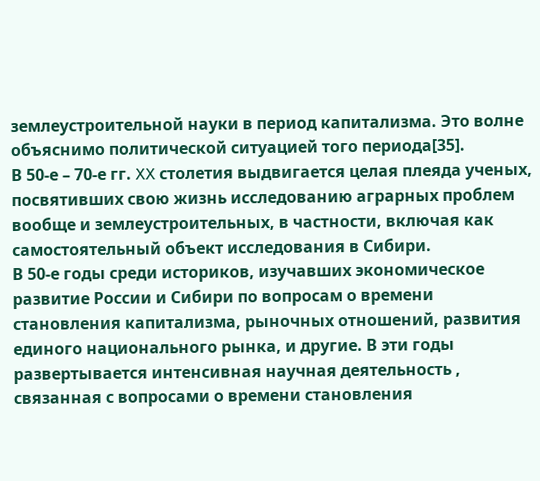землеустроительной науки в период капитализма. Это волне объяснимо политической ситуацией того периода[35].
В 50-е – 70-е гг. XX столетия выдвигается целая плеяда ученых, посвятивших свою жизнь исследованию аграрных проблем вообще и землеустроительных, в частности, включая как самостоятельный объект исследования в Сибири.
В 50-е годы среди историков, изучавших экономическое развитие России и Сибири по вопросам о времени становления капитализма, рыночных отношений, развития единого национального рынка, и другие. В эти годы развертывается интенсивная научная деятельность , связанная с вопросами о времени становления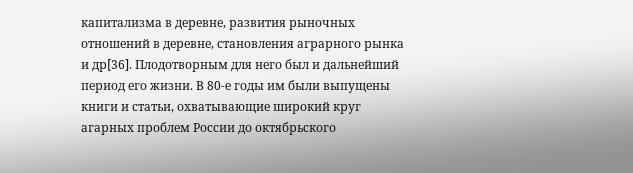капитализма в деревне, развития рыночных отношений в деревне, становления аграрного рынка и др[36]. Плодотворным для него был и дальнейший период его жизни. В 80-е годы им были выпущены книги и статьи, охватывающие широкий круг агарных проблем России до октябрьского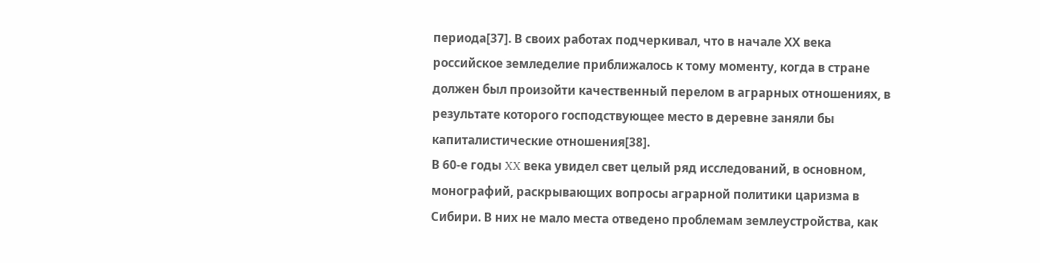периода[37]. В своих работах подчеркивал, что в начале ХХ века российское земледелие приближалось к тому моменту, когда в стране должен был произойти качественный перелом в аграрных отношениях, в результате которого господствующее место в деревне заняли бы капиталистические отношения[38].
В 60-е годы XX века увидел свет целый ряд исследований, в основном, монографий, раскрывающих вопросы аграрной политики царизма в Сибири. В них не мало места отведено проблемам землеустройства, как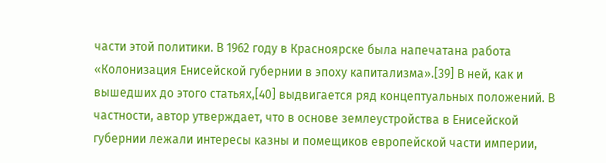части этой политики. В 1962 году в Красноярске была напечатана работа «Колонизация Енисейской губернии в эпоху капитализма».[39] В ней, как и вышедших до этого статьях,[40] выдвигается ряд концептуальных положений. В частности, автор утверждает, что в основе землеустройства в Енисейской губернии лежали интересы казны и помещиков европейской части империи,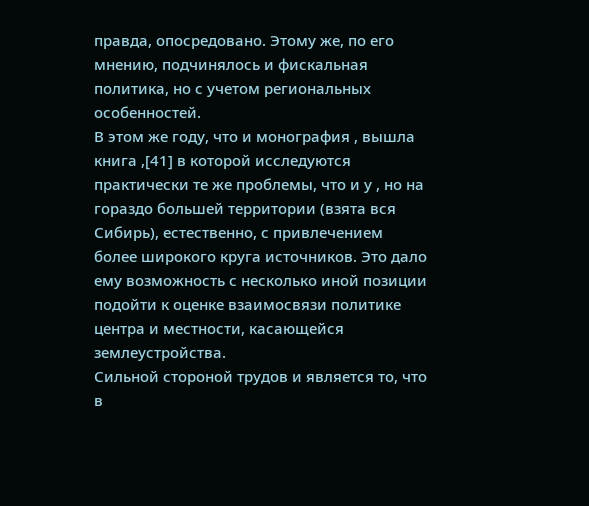правда, опосредовано. Этому же, по его мнению, подчинялось и фискальная политика, но с учетом региональных особенностей.
В этом же году, что и монография , вышла книга ,[41] в которой исследуются практически те же проблемы, что и у , но на гораздо большей территории (взята вся Сибирь), естественно, с привлечением более широкого круга источников. Это дало ему возможность с несколько иной позиции подойти к оценке взаимосвязи политике центра и местности, касающейся землеустройства.
Сильной стороной трудов и является то, что в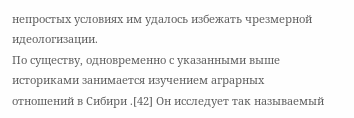непростых условиях им удалось избежать чрезмерной идеологизации.
По существу, одновременно с указанными выше историками занимается изучением аграрных отношений в Сибири .[42] Он исследует так называемый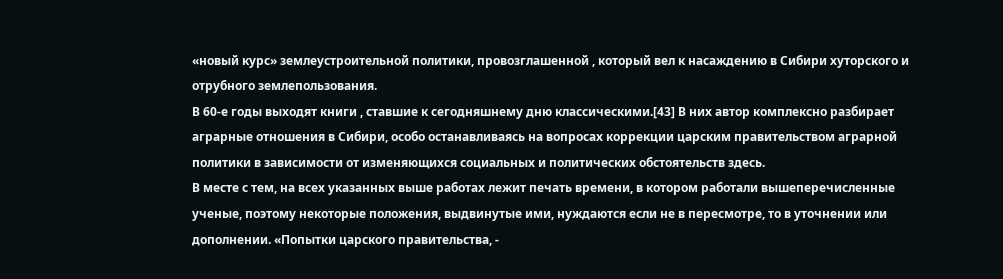«новый курс» землеустроительной политики, провозглашенной , который вел к насаждению в Сибири хуторского и отрубного землепользования.
В 60-е годы выходят книги , ставшие к сегодняшнему дню классическими.[43] В них автор комплексно разбирает аграрные отношения в Сибири, особо останавливаясь на вопросах коррекции царским правительством аграрной политики в зависимости от изменяющихся социальных и политических обстоятельств здесь.
В месте с тем, на всех указанных выше работах лежит печать времени, в котором работали вышеперечисленные ученые, поэтому некоторые положения, выдвинутые ими, нуждаются если не в пересмотре, то в уточнении или дополнении. «Попытки царского правительства, -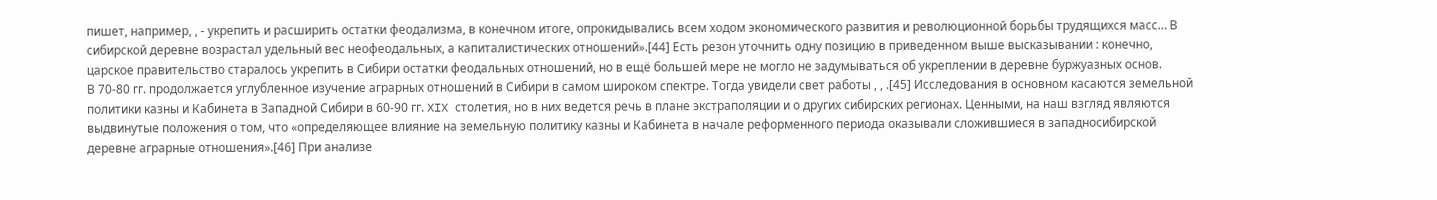пишет, например, , - укрепить и расширить остатки феодализма, в конечном итоге, опрокидывались всем ходом экономического развития и революционной борьбы трудящихся масс… В сибирской деревне возрастал удельный вес неофеодальных, а капиталистических отношений».[44] Есть резон уточнить одну позицию в приведенном выше высказывании : конечно, царское правительство старалось укрепить в Сибири остатки феодальных отношений, но в ещё большей мере не могло не задумываться об укреплении в деревне буржуазных основ.
В 70-80 гг. продолжается углубленное изучение аграрных отношений в Сибири в самом широком спектре. Тогда увидели свет работы , , .[45] Исследования в основном касаются земельной политики казны и Кабинета в Западной Сибири в 60-90 гг. XIX столетия, но в них ведется речь в плане экстраполяции и о других сибирских регионах. Ценными, на наш взгляд являются выдвинутые положения о том, что «определяющее влияние на земельную политику казны и Кабинета в начале реформенного периода оказывали сложившиеся в западносибирской деревне аграрные отношения».[46] При анализе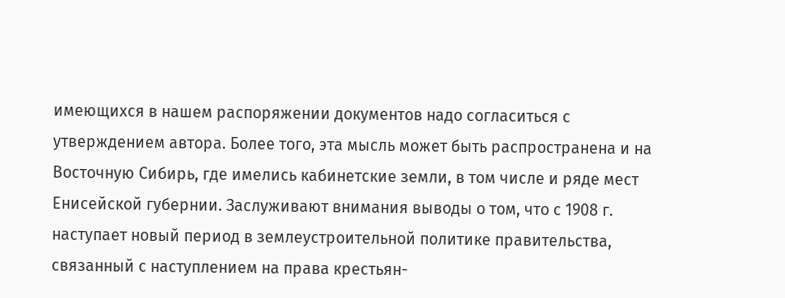имеющихся в нашем распоряжении документов надо согласиться с утверждением автора. Более того, эта мысль может быть распространена и на Восточную Сибирь, где имелись кабинетские земли, в том числе и ряде мест Енисейской губернии. Заслуживают внимания выводы о том, что с 1908 г. наступает новый период в землеустроительной политике правительства, связанный с наступлением на права крестьян-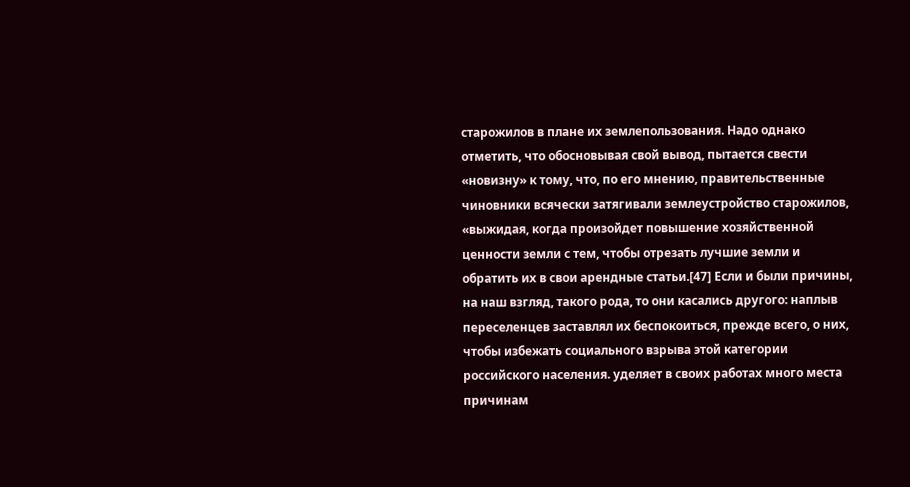старожилов в плане их землепользования. Надо однако отметить, что обосновывая свой вывод, пытается свести «новизну» к тому, что, по его мнению, правительственные чиновники всячески затягивали землеустройство старожилов, «выжидая, когда произойдет повышение хозяйственной ценности земли с тем, чтобы отрезать лучшие земли и обратить их в свои арендные статьи.[47] Если и были причины, на наш взгляд, такого рода, то они касались другого: наплыв переселенцев заставлял их беспокоиться, прежде всего, о них, чтобы избежать социального взрыва этой категории российского населения. уделяет в своих работах много места причинам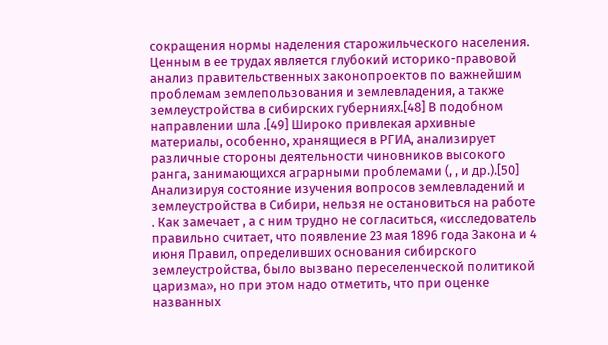сокращения нормы наделения старожильческого населения. Ценным в ее трудах является глубокий историко-правовой анализ правительственных законопроектов по важнейшим проблемам землепользования и землевладения, а также землеустройства в сибирских губерниях.[48] В подобном направлении шла .[49] Широко привлекая архивные материалы, особенно, хранящиеся в РГИА, анализирует различные стороны деятельности чиновников высокого ранга, занимающихся аграрными проблемами (, , и др.).[50] Анализируя состояние изучения вопросов землевладений и землеустройства в Сибири, нельзя не остановиться на работе . Как замечает , а с ним трудно не согласиться, «исследователь правильно считает, что появление 23 мая 1896 года Закона и 4 июня Правил, определивших основания сибирского землеустройства, было вызвано переселенческой политикой царизма», но при этом надо отметить, что при оценке названных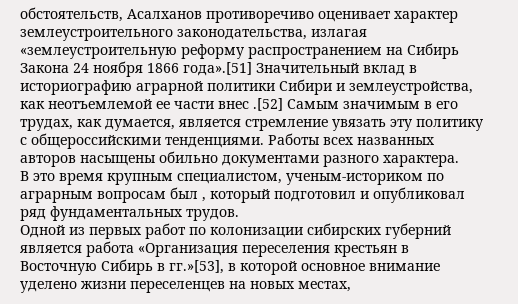обстоятельств, Асалханов противоречиво оценивает характер землеустроительного законодательства, излагая «землеустроительную реформу распространением на Сибирь Закона 24 ноября 1866 года».[51] Значительный вклад в историографию аграрной политики Сибири и землеустройства, как неотъемлемой ее части внес .[52] Самым значимым в его трудах, как думается, является стремление увязать эту политику с общероссийскими тенденциями. Работы всех названных авторов насыщены обильно документами разного характера.
В это время крупным специалистом, ученым-историком по аграрным вопросам был , который подготовил и опубликовал ряд фундаментальных трудов.
Одной из первых работ по колонизации сибирских губерний является работа «Организация переселения крестьян в Восточную Сибирь в гг.»[53], в которой основное внимание уделено жизни переселенцев на новых местах,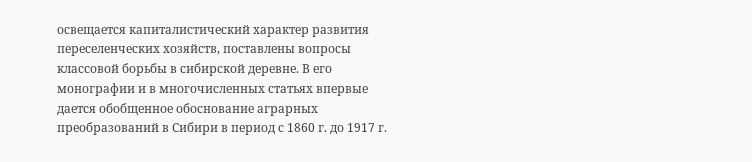освещается капиталистический характер развития переселенческих хозяйств, поставлены вопросы классовой борьбы в сибирской деревне. В его монографии и в многочисленных статьях впервые дается обобщенное обоснование аграрных преобразований в Сибири в период с 1860 г. до 1917 г.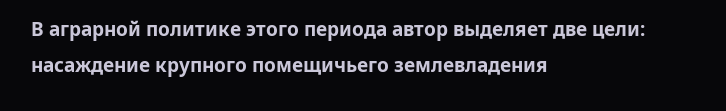В аграрной политике этого периода автор выделяет две цели: насаждение крупного помещичьего землевладения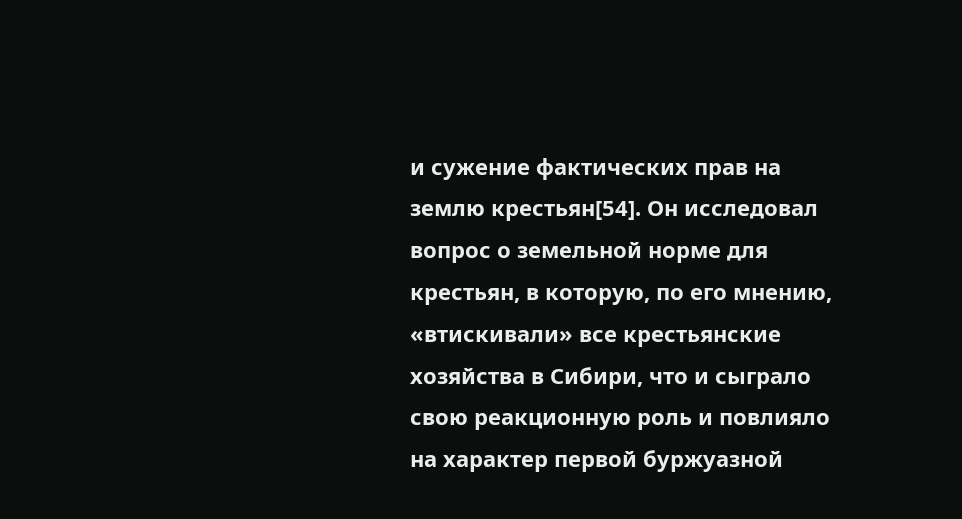и сужение фактических прав на землю крестьян[54]. Он исследовал вопрос о земельной норме для крестьян, в которую, по его мнению, «втискивали» все крестьянские хозяйства в Сибири, что и сыграло свою реакционную роль и повлияло на характер первой буржуазной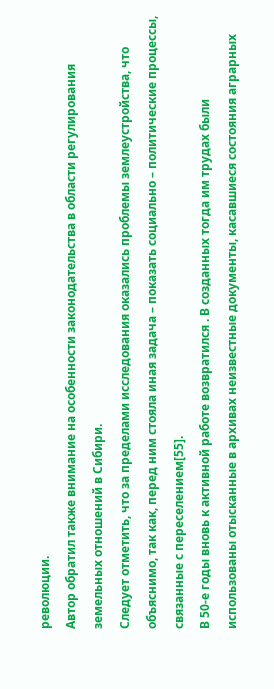революции.
Автор обратил также внимание на особенности законодательства в области регулирования земельных отношений в Сибири.
Следует отметить, что за пределами исследования оказались проблемы землеустройства, что объяснимо, так как, перед ним стояла иная задача – показать социально – политические процессы, связанные с переселением[55].
В 50-е годы вновь к активной работе возвратился . В созданных тогда им трудах были использованы отысканные в архивах неизвестные документы, касавшиеся состояния аграрных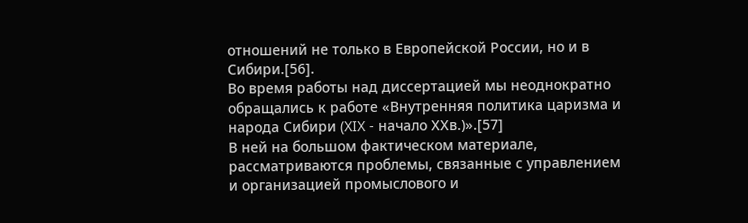отношений не только в Европейской России, но и в Сибири.[56].
Во время работы над диссертацией мы неоднократно обращались к работе «Внутренняя политика царизма и народа Сибири (XIX - начало XXв.)».[57]
В ней на большом фактическом материале, рассматриваются проблемы, связанные с управлением и организацией промыслового и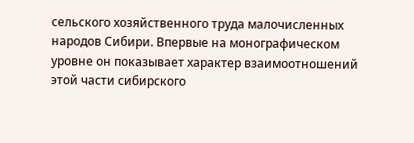сельского хозяйственного труда малочисленных народов Сибири. Впервые на монографическом уровне он показывает характер взаимоотношений этой части сибирского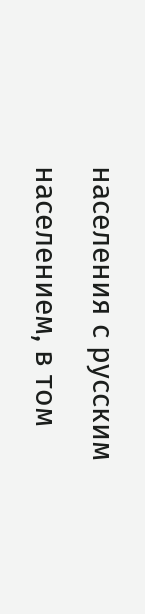населения с русским населением, в том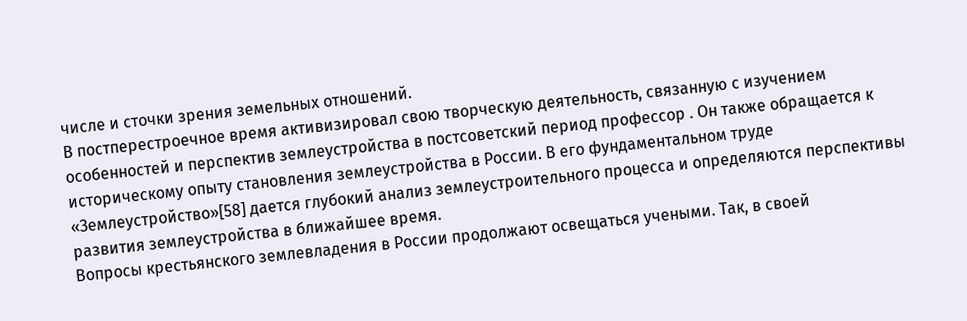числе и сточки зрения земельных отношений.
В постперестроечное время активизировал свою творческую деятельность, связанную с изучением особенностей и перспектив землеустройства в постсоветский период профессор . Он также обращается к историческому опыту становления землеустройства в России. В его фундаментальном труде «Землеустройство»[58] дается глубокий анализ землеустроительного процесса и определяются перспективы развития землеустройства в ближайшее время.
Вопросы крестьянского землевладения в России продолжают освещаться учеными. Так, в своей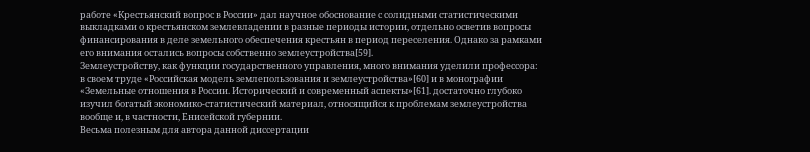paбoтe «Крестьянский вопрос в России» дал научное обоснование с солидными статистическими выкладками о крестьянском землевладении в разные периоды истории, отдельно осветив вопросы финансирования в деле земельного обеспечения крестьян в период переселения. Однако за рамками его внимания остались вопросы собственно землеустройства[59].
Землеустройству, как функции государственного управления, много внимания уделили профессора: в своем труде «Российская модель землепользования и землеустройства»[60] и в монографии «Земельные отношения в России. Исторический и современный аспекты»[61]. достаточно глубоко изучил богатый экономико-статистический материал, относящийся к проблемам землеустройства вообще и, в частности, Енисейской губернии.
Весьма полезным для автора данной диссертации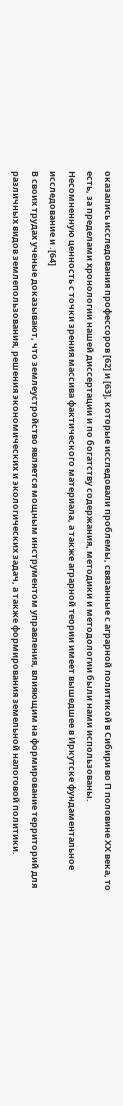оказались исследования профессоров [62] и [63], которые исследовали проблемы, связанные с аграрной политикой в Сибири во П половине ХХ века, то есть, за пределами хронологии нашей диссертации и по богатству содержания, методики и методологии были нами использованы.
Несомненную ценность с точки зрения массива фактического материала, а также аграрной теории имеет вышедшее в Иркутске фундаментальное исследование и .[64]
В своих трудах ученые доказывают, что землеустройство является мощным инструментом управления, влияющим на формирование территорий для различных видов землепользования, решения экономических и экологических задач, а также формирования земельной налоговой политики.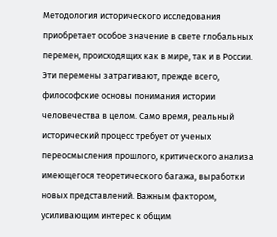Методология исторического исследования приобретает особое значение в свете глобальных перемен, происходящих как в мире, так и в России. Эти перемены затрагивают, прежде всего, философские основы понимания истории человечества в целом. Само время, реальный исторический процесс требует от ученых переосмысления прошлого, критического анализа имеющегося теоретического багажа, выработки новых представлений. Важным фактором, усиливающим интерес к общим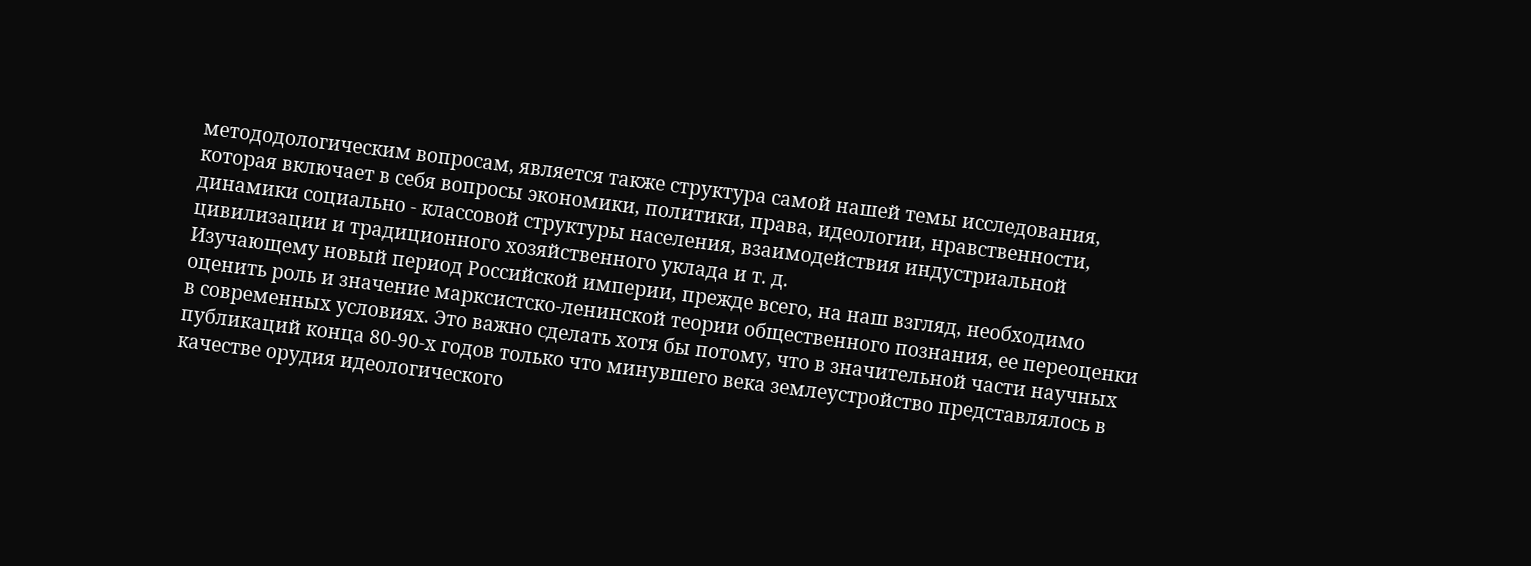метододологическим вопросам, является также структура самой нашей темы исследования, которая включает в себя вопросы экономики, политики, права, идеологии, нравственности, динамики социально - классовой структуры населения, взаимодействия индустриальной цивилизации и традиционного хозяйственного уклада и т. д.
Изучающему новый период Российской империи, прежде всего, на наш взгляд, необходимо оценить роль и значение марксистско-ленинской теории общественного познания, ее переоценки в современных условиях. Это важно сделать хотя бы потому, что в значительной части научных публикаций конца 80-90-х годов только что минувшего века землеустройство представлялось в качестве орудия идеологического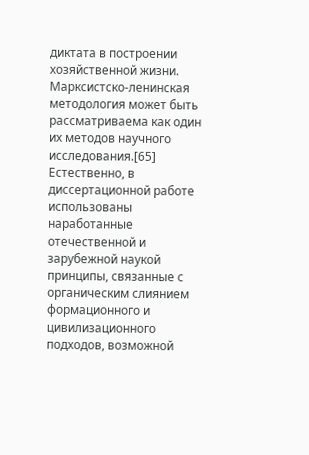диктата в построении хозяйственной жизни. Марксистско-ленинская методология может быть рассматриваема как один их методов научного исследования.[65]
Естественно, в диссертационной работе использованы наработанные отечественной и зарубежной наукой принципы, связанные с органическим слиянием формационного и цивилизационного подходов, возможной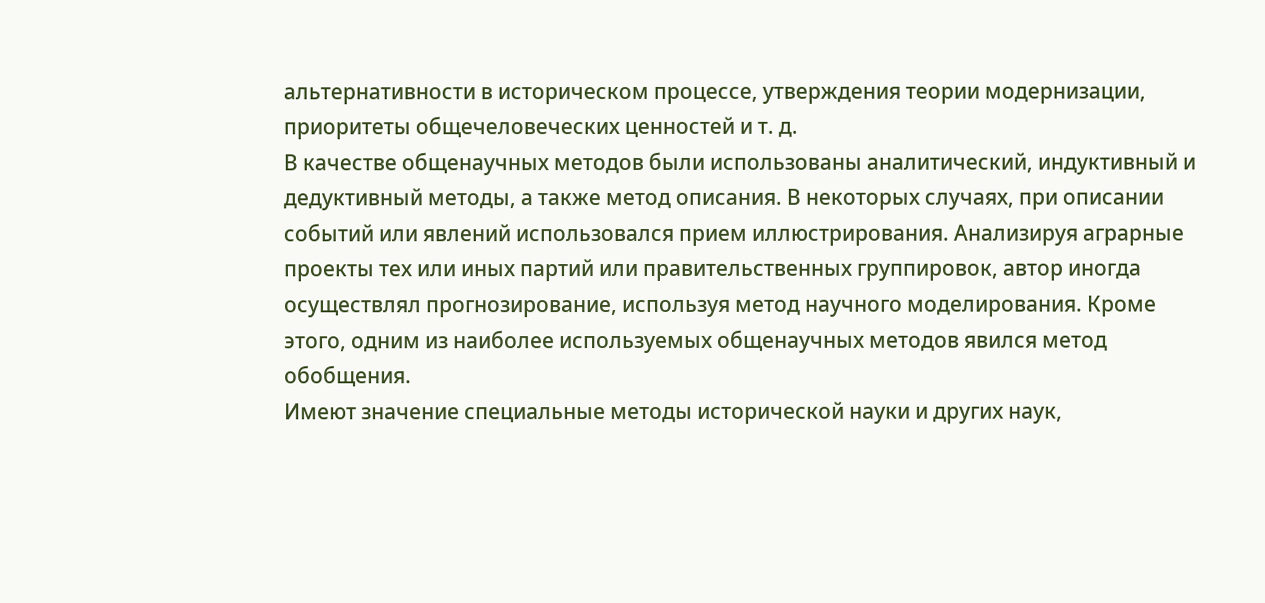альтернативности в историческом процессе, утверждения теории модернизации, приоритеты общечеловеческих ценностей и т. д.
В качестве общенаучных методов были использованы аналитический, индуктивный и дедуктивный методы, а также метод описания. В некоторых случаях, при описании событий или явлений использовался прием иллюстрирования. Анализируя аграрные проекты тех или иных партий или правительственных группировок, автор иногда осуществлял прогнозирование, используя метод научного моделирования. Кроме этого, одним из наиболее используемых общенаучных методов явился метод обобщения.
Имеют значение специальные методы исторической науки и других наук,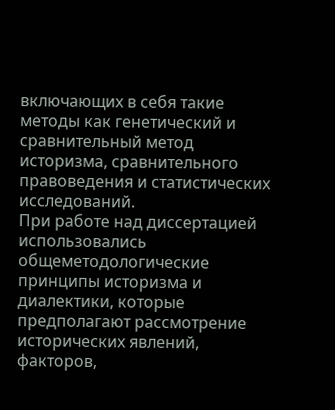включающих в себя такие методы как генетический и сравнительный метод историзма, сравнительного правоведения и статистических исследований.
При работе над диссертацией использовались общеметодологические принципы историзма и диалектики, которые предполагают рассмотрение исторических явлений, факторов,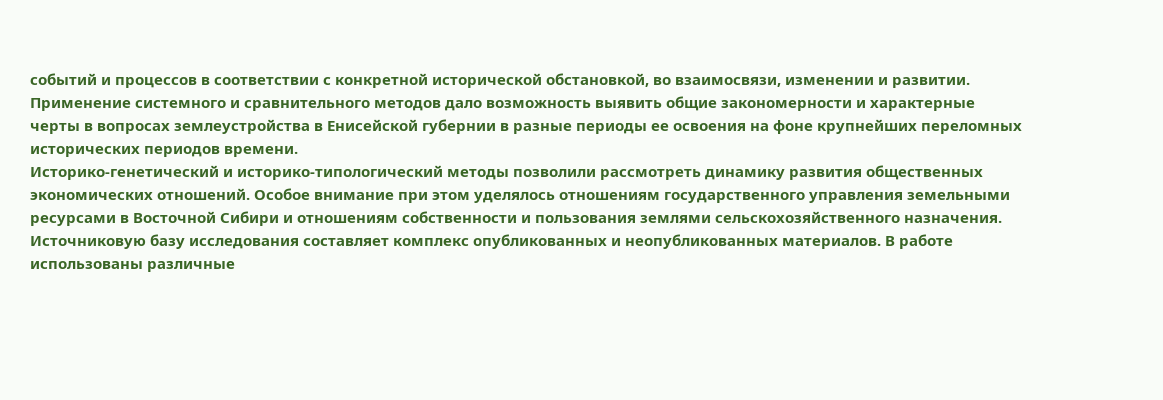событий и процессов в соответствии с конкретной исторической обстановкой, во взаимосвязи, изменении и развитии.
Применение системного и сравнительного методов дало возможность выявить общие закономерности и характерные черты в вопросах землеустройства в Енисейской губернии в разные периоды ее освоения на фоне крупнейших переломных исторических периодов времени.
Историко-генетический и историко-типологический методы позволили рассмотреть динамику развития общественных экономических отношений. Особое внимание при этом уделялось отношениям государственного управления земельными ресурсами в Восточной Сибири и отношениям собственности и пользования землями сельскохозяйственного назначения.
Источниковую базу исследования составляет комплекс опубликованных и неопубликованных материалов. В работе использованы различные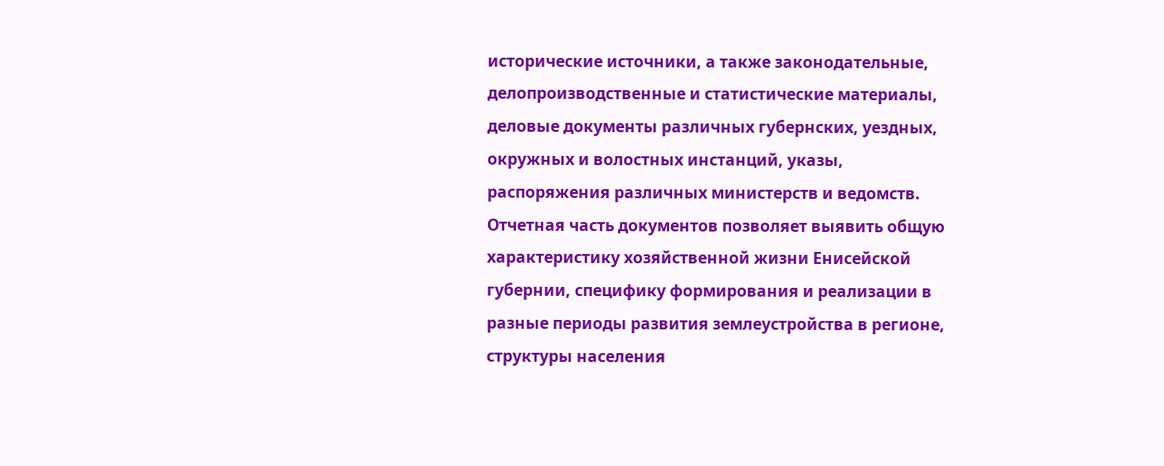исторические источники, а также законодательные, делопроизводственные и статистические материалы, деловые документы различных губернских, уездных, окружных и волостных инстанций, указы, распоряжения различных министерств и ведомств. Отчетная часть документов позволяет выявить общую характеристику хозяйственной жизни Енисейской губернии, специфику формирования и реализации в разные периоды развития землеустройства в регионе, структуры населения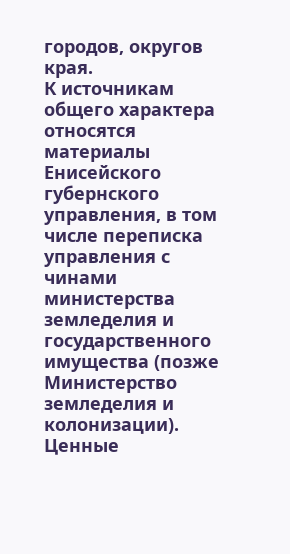городов, округов края.
К источникам общего характера относятся материалы Енисейского губернского управления, в том числе переписка управления с чинами министерства земледелия и государственного имущества (позже Министерство земледелия и колонизации).
Ценные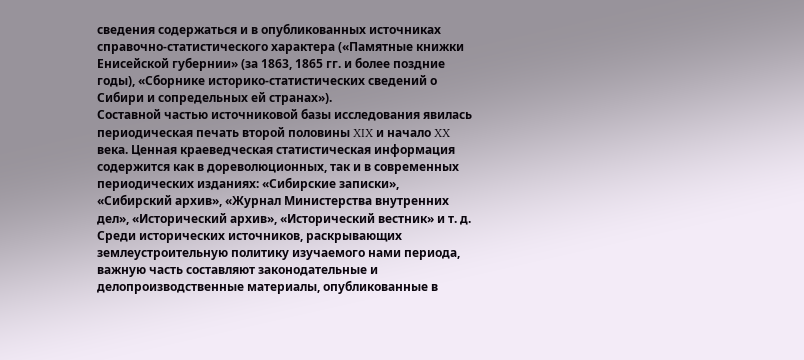сведения содержаться и в опубликованных источниках справочно-статистического характера («Памятные книжки Енисейской губернии» (за 1863, 1865 гг. и более поздние годы), «Сборнике историко-статистических сведений о Сибири и сопредельных ей странах»).
Составной частью источниковой базы исследования явилась периодическая печать второй половины XIX и начало XX века. Ценная краеведческая статистическая информация содержится как в дореволюционных, так и в современных периодических изданиях: «Сибирские записки», «Сибирский архив», «Журнал Министерства внутренних дел», «Исторический архив», «Исторический вестник» и т. д.
Среди исторических источников, раскрывающих землеустроительную политику изучаемого нами периода, важную часть составляют законодательные и делопроизводственные материалы, опубликованные в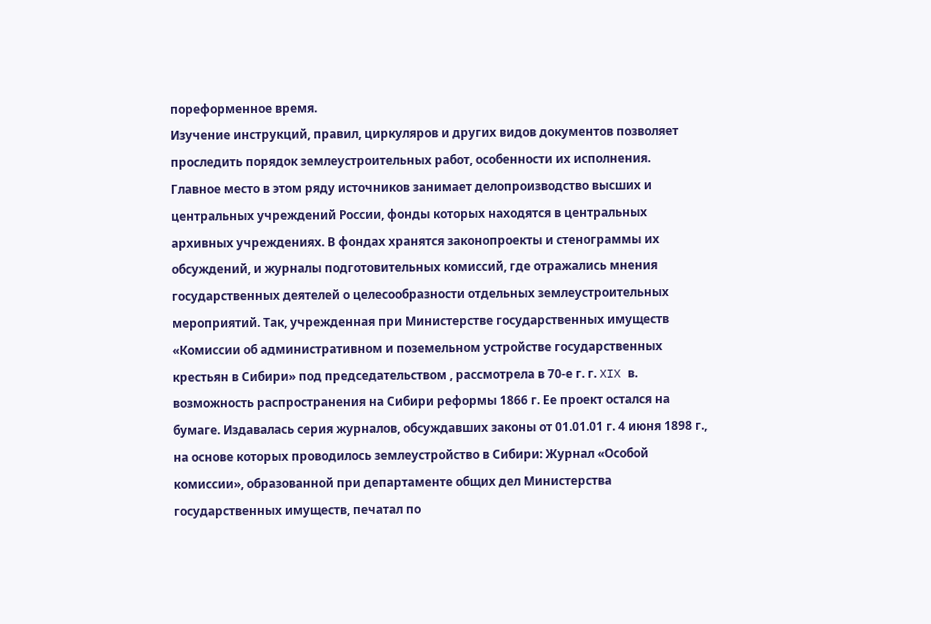пореформенное время.
Изучение инструкций, правил, циркуляров и других видов документов позволяет проследить порядок землеустроительных работ, особенности их исполнения.
Главное место в этом ряду источников занимает делопроизводство высших и центральных учреждений России, фонды которых находятся в центральных архивных учреждениях. В фондах хранятся законопроекты и стенограммы их обсуждений, и журналы подготовительных комиссий, где отражались мнения государственных деятелей о целесообразности отдельных землеустроительных мероприятий. Так, учрежденная при Министерстве государственных имуществ «Комиссии об административном и поземельном устройстве государственных крестьян в Сибири» под председательством , рассмотрела в 70-е г. г. XIX в. возможность распространения на Сибири реформы 1866 г. Ее проект остался на бумаге. Издавалась серия журналов, обсуждавших законы от 01.01.01 г. 4 июня 1898 г., на основе которых проводилось землеустройство в Сибири: Журнал «Особой комиссии», образованной при департаменте общих дел Министерства государственных имуществ, печатал по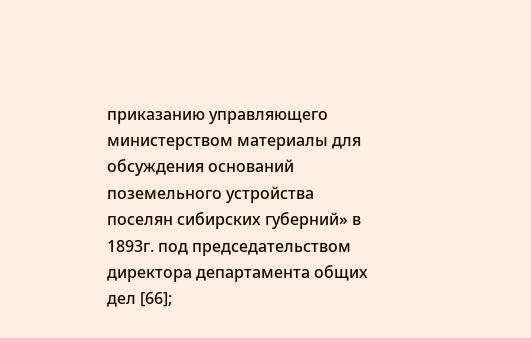приказанию управляющего министерством материалы для обсуждения оснований поземельного устройства поселян сибирских губерний» в 1893г. под председательством директора департамента общих дел [66];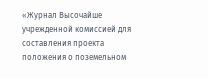«Журнал Высочайше учрежденной комиссией для составления проекта положения о поземельном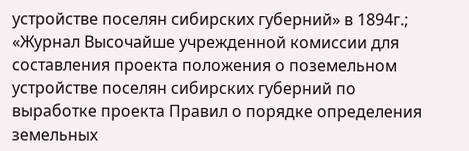устройстве поселян сибирских губерний» в 1894г.; «Журнал Высочайше учрежденной комиссии для составления проекта положения о поземельном устройстве поселян сибирских губерний по выработке проекта Правил о порядке определения земельных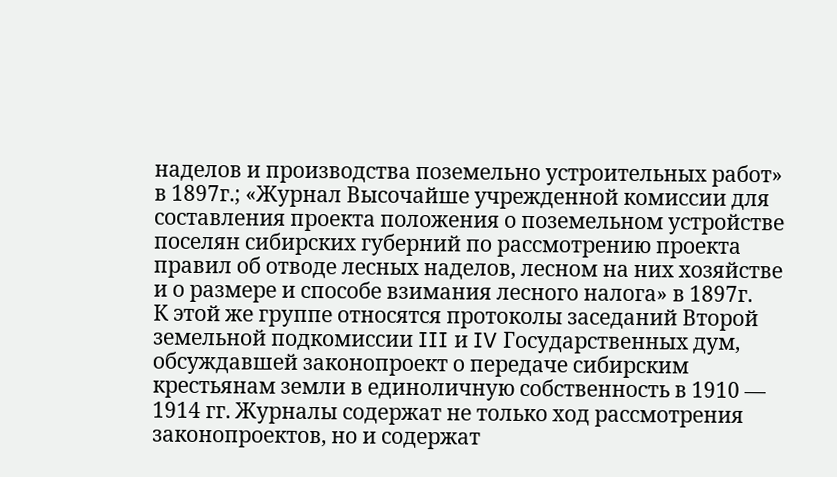наделов и производства поземельно устроительных работ» в 1897г.; «Журнал Высочайше учрежденной комиссии для составления проекта положения о поземельном устройстве поселян сибирских губерний по рассмотрению проекта правил об отводе лесных наделов, лесном на них хозяйстве и о размере и способе взимания лесного налога» в 1897г.
К этой же группе относятся протоколы заседаний Второй земельной подкомиссии III и IV Государственных дум, обсуждавшей законопроект о передаче сибирским крестьянам земли в единоличную собственность в 1910 — 1914 гг. Журналы содержат не только ход рассмотрения законопроектов, но и содержат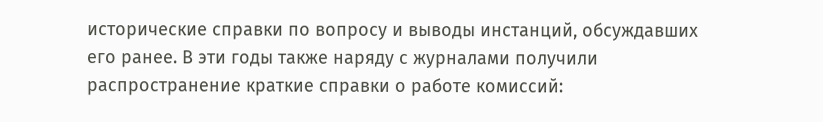исторические справки по вопросу и выводы инстанций, обсуждавших его ранее. В эти годы также наряду с журналами получили распространение краткие справки о работе комиссий: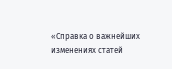«Справка о важнейших изменениях статей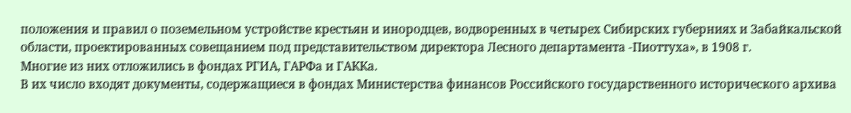положения и правил о поземельном устройстве крестьян и инородцев, водворенных в четырех Сибирских губерниях и Забайкальской области, проектированных совещанием под представительством директора Лесного департамента -Пиоттуха», в 1908 г.
Многие из них отложились в фондах РГИА, ГАРФа и ГАККа.
В их число входят документы, содержащиеся в фондах Министерства финансов Российского государственного исторического архива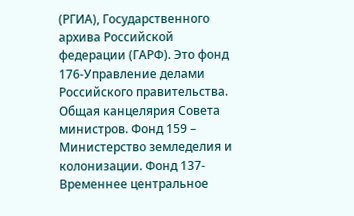(РГИА), Государственного архива Российской федерации (ГАРФ). Это фонд 176-Управление делами Российского правительства. Общая канцелярия Совета министров. Фонд 159 – Министерство земледелия и колонизации. Фонд 137- Временнее центральное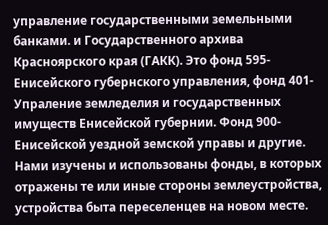управление государственными земельными банками. и Государственного архива Красноярского края (ГАКК). Это фонд 595-Енисейского губернского управления, фонд 401-Упраление земледелия и государственных имуществ Енисейской губернии. Фонд 900-Енисейской уездной земской управы и другие.
Нами изучены и использованы фонды, в которых отражены те или иные стороны землеустройства, устройства быта переселенцев на новом месте.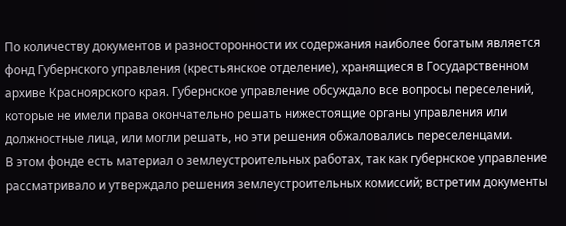По количеству документов и разносторонности их содержания наиболее богатым является фонд Губернского управления (крестьянское отделение), хранящиеся в Государственном архиве Красноярского края. Губернское управление обсуждало все вопросы переселений, которые не имели права окончательно решать нижестоящие органы управления или должностные лица, или могли решать, но эти решения обжаловались переселенцами.
В этом фонде есть материал о землеустроительных работах, так как губернское управление рассматривало и утверждало решения землеустроительных комиссий; встретим документы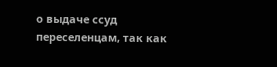о выдаче ссуд переселенцам, так как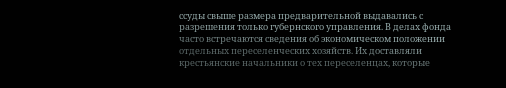ссуды свыше размера предварительной выдавались с разрешения только губернского управления. В делах фонда часто встречаются сведения об экономическом положении отдельных переселенческих хозяйств. Их доставляли крестьянские начальники о тех переселенцах, которые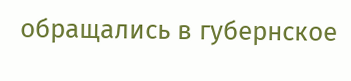обращались в губернское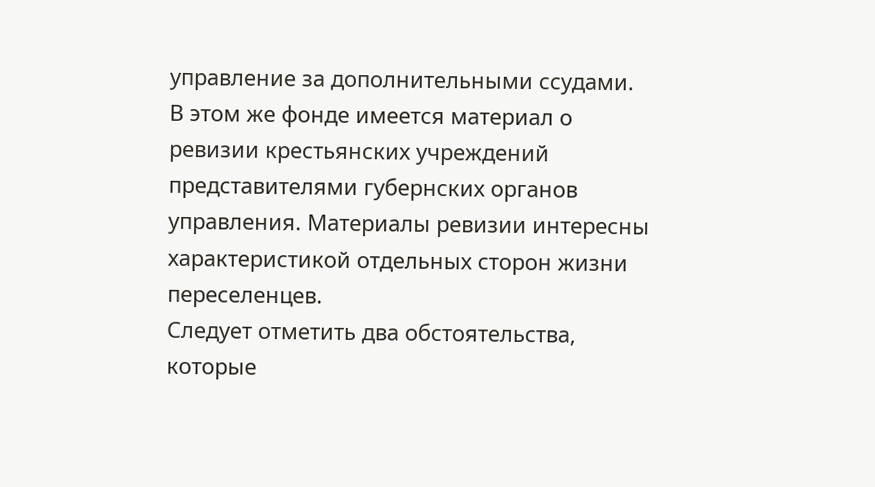управление за дополнительными ссудами.
В этом же фонде имеется материал о ревизии крестьянских учреждений представителями губернских органов управления. Материалы ревизии интересны характеристикой отдельных сторон жизни переселенцев.
Следует отметить два обстоятельства, которые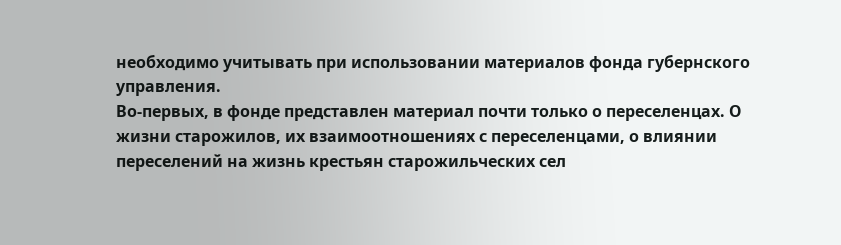необходимо учитывать при использовании материалов фонда губернского управления.
Во-первых, в фонде представлен материал почти только о переселенцах. О жизни старожилов, их взаимоотношениях с переселенцами, о влиянии переселений на жизнь крестьян старожильческих сел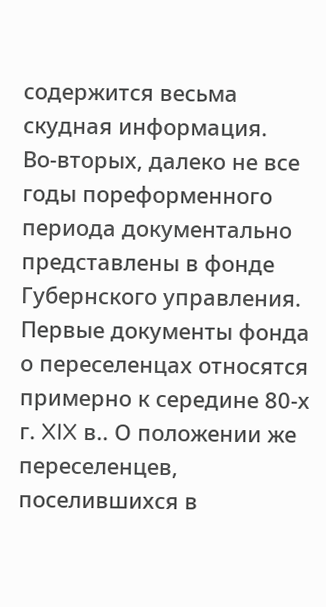содержится весьма скудная информация.
Во-вторых, далеко не все годы пореформенного периода документально представлены в фонде Губернского управления. Первые документы фонда о переселенцах относятся примерно к середине 80-х г. XIX в.. О положении же переселенцев, поселившихся в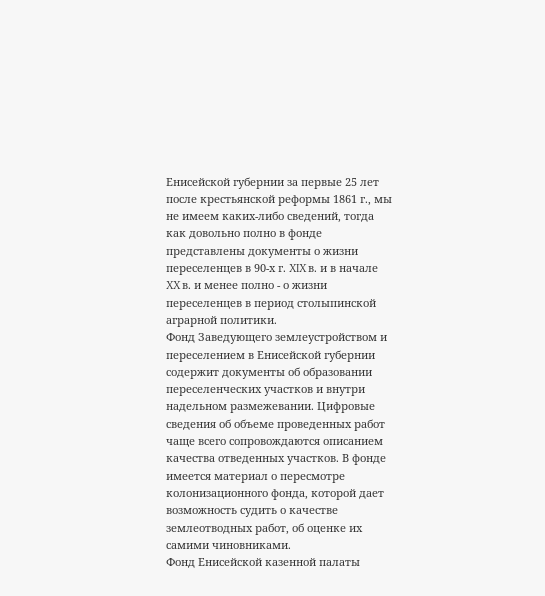Енисейской губернии за первые 25 лет после крестьянской реформы 1861 г., мы не имеем каких-либо сведений, тогда как довольно полно в фонде представлены документы о жизни переселенцев в 90-х г. XIX в. и в начале XX в. и менее полно - о жизни переселенцев в период столыпинской аграрной политики.
Фонд Заведующего землеустройством и переселением в Енисейской губернии содержит документы об образовании переселенческих участков и внутри надельном размежевании. Цифровые сведения об объеме проведенных работ чаще всего сопровождаются описанием качества отведенных участков. В фонде имеется материал о пересмотре колонизационного фонда, которой дает возможность судить о качестве землеотводных работ, об оценке их самими чиновниками.
Фонд Енисейской казенной палаты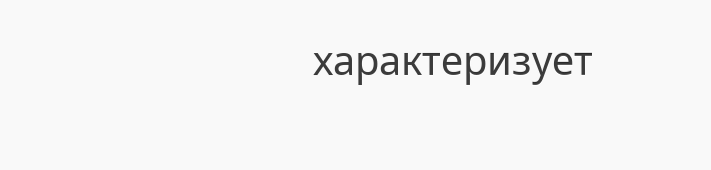характеризует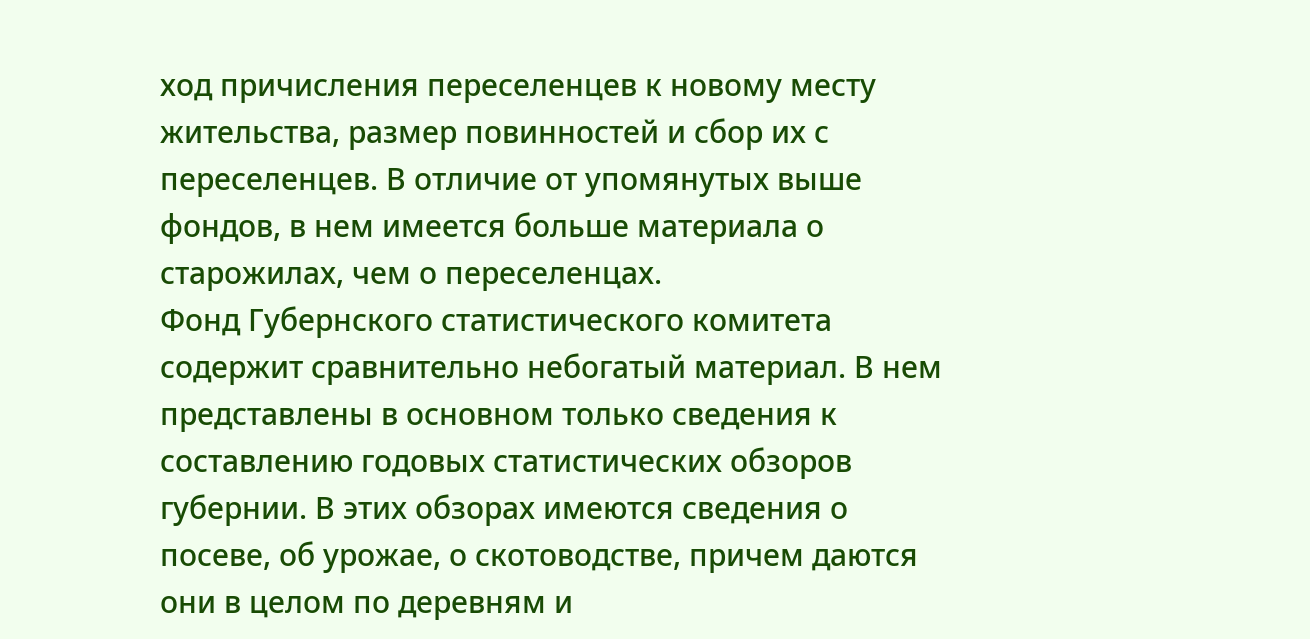ход причисления переселенцев к новому месту жительства, размер повинностей и сбор их с переселенцев. В отличие от упомянутых выше фондов, в нем имеется больше материала о старожилах, чем о переселенцах.
Фонд Губернского статистического комитета содержит сравнительно небогатый материал. В нем представлены в основном только сведения к составлению годовых статистических обзоров губернии. В этих обзорах имеются сведения о посеве, об урожае, о скотоводстве, причем даются они в целом по деревням и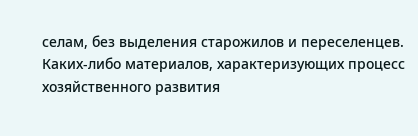селам, без выделения старожилов и переселенцев. Каких-либо материалов, характеризующих процесс хозяйственного развития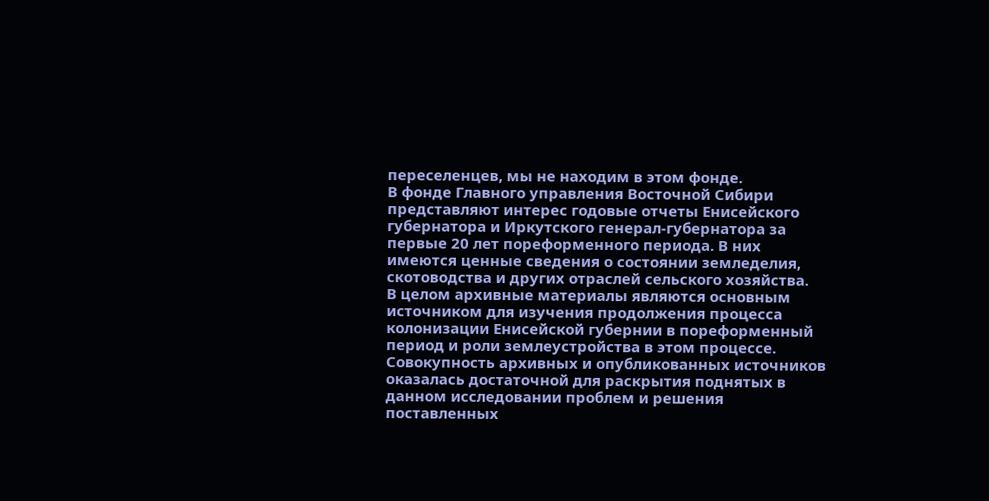переселенцев, мы не находим в этом фонде.
В фонде Главного управления Восточной Сибири представляют интерес годовые отчеты Енисейского губернатора и Иркутского генерал-губернатора за первые 20 лет пореформенного периода. В них имеются ценные сведения о состоянии земледелия, скотоводства и других отраслей сельского хозяйства.
В целом архивные материалы являются основным источником для изучения продолжения процесса колонизации Енисейской губернии в пореформенный период и роли землеустройства в этом процессе.
Совокупность архивных и опубликованных источников оказалась достаточной для раскрытия поднятых в данном исследовании проблем и решения поставленных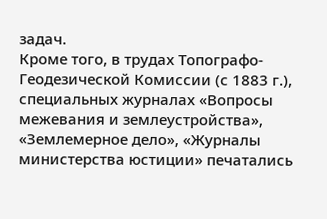задач.
Кроме того, в трудах Топографо-Геодезической Комиссии (с 1883 г.), специальных журналах «Вопросы межевания и землеустройства», «Землемерное дело», «Журналы министерства юстиции» печатались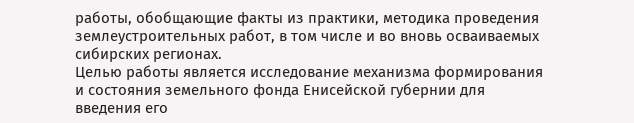работы, обобщающие факты из практики, методика проведения землеустроительных работ, в том числе и во вновь осваиваемых сибирских регионах.
Целью работы является исследование механизма формирования и состояния земельного фонда Енисейской губернии для введения его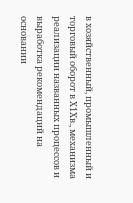в хозяйственный, промышленный и торговый оборот в Х1Хв., механизма реализации названных процессов и выработка рекомендаций на основании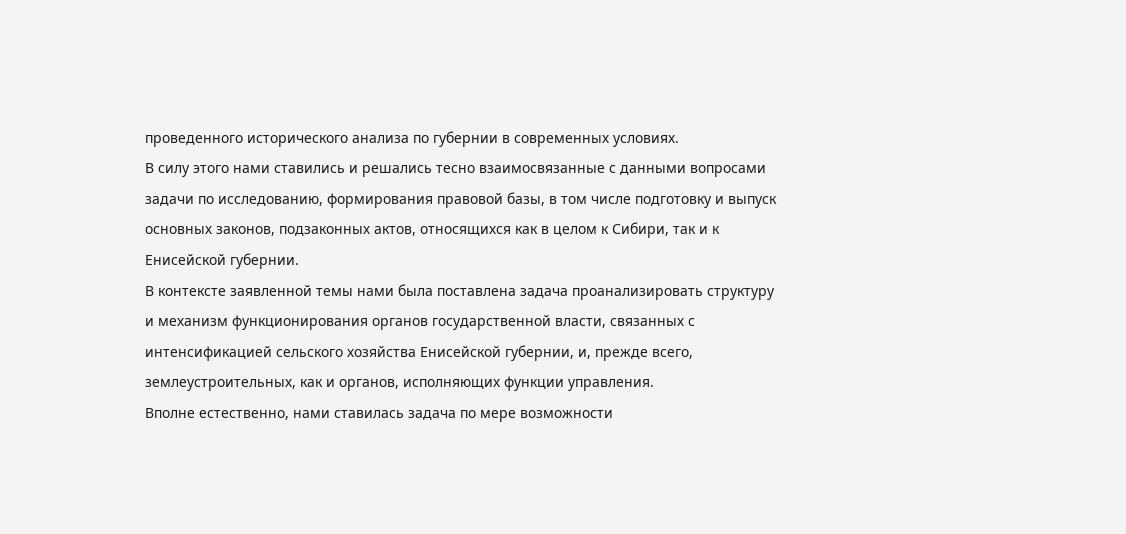проведенного исторического анализа по губернии в современных условиях.
В силу этого нами ставились и решались тесно взаимосвязанные с данными вопросами задачи по исследованию, формирования правовой базы, в том числе подготовку и выпуск основных законов, подзаконных актов, относящихся как в целом к Сибири, так и к Енисейской губернии.
В контексте заявленной темы нами была поставлена задача проанализировать структуру и механизм функционирования органов государственной власти, связанных с интенсификацией сельского хозяйства Енисейской губернии, и, прежде всего, землеустроительных, как и органов, исполняющих функции управления.
Вполне естественно, нами ставилась задача по мере возможности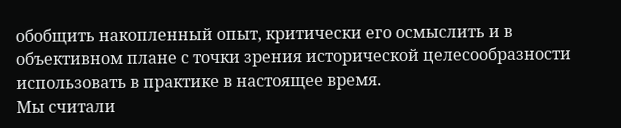обобщить накопленный опыт, критически его осмыслить и в объективном плане с точки зрения исторической целесообразности использовать в практике в настоящее время.
Мы считали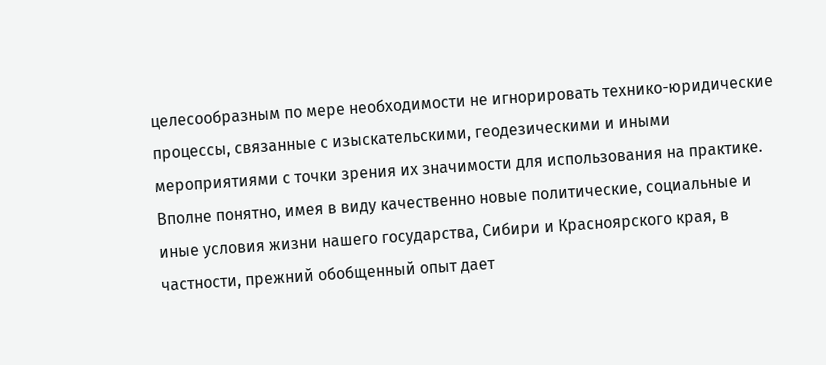целесообразным по мере необходимости не игнорировать технико-юридические процессы, связанные с изыскательскими, геодезическими и иными мероприятиями с точки зрения их значимости для использования на практике.
Вполне понятно, имея в виду качественно новые политические, социальные и иные условия жизни нашего государства, Сибири и Красноярского края, в частности, прежний обобщенный опыт дает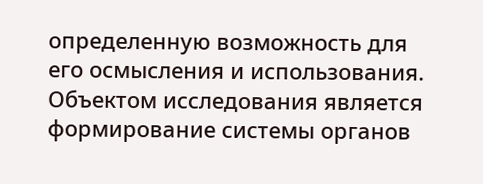определенную возможность для его осмысления и использования.
Объектом исследования является формирование системы органов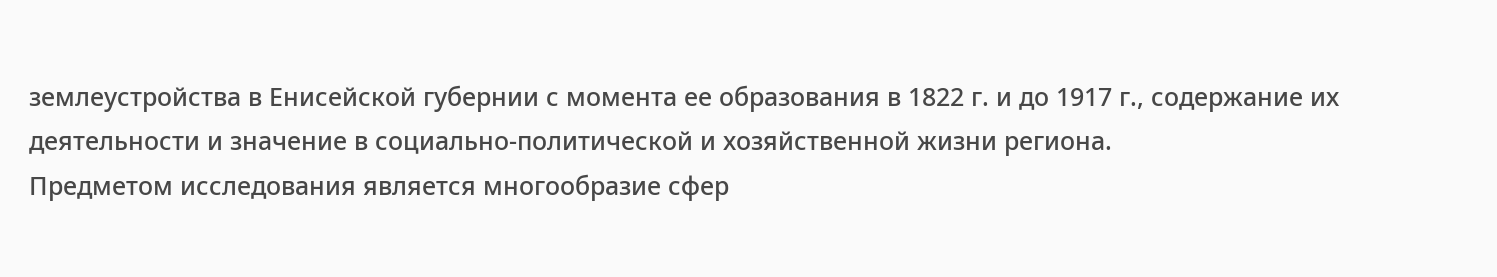землеустройства в Енисейской губернии с момента ее образования в 1822 г. и до 1917 г., содержание их деятельности и значение в социально-политической и хозяйственной жизни региона.
Предметом исследования является многообразие сфер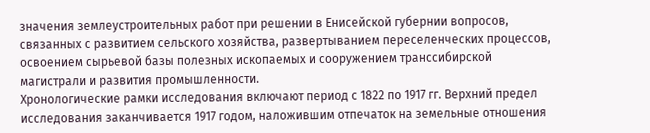значения землеустроительных работ при решении в Енисейской губернии вопросов, связанных с развитием сельского хозяйства, развертыванием переселенческих процессов, освоением сырьевой базы полезных ископаемых и сооружением транссибирской магистрали и развития промышленности.
Хронологические рамки исследования включают период с 1822 по 1917 гг. Верхний предел исследования заканчивается 1917 годом, наложившим отпечаток на земельные отношения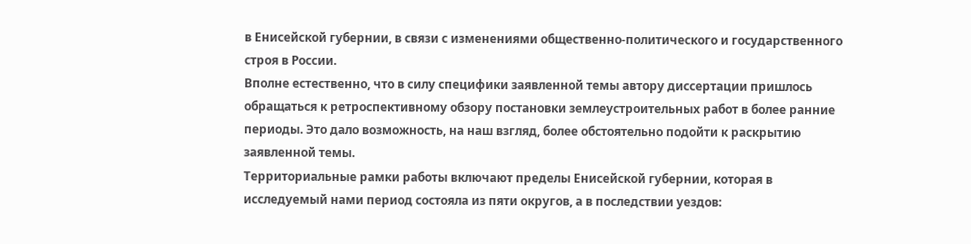в Енисейской губернии, в связи с изменениями общественно-политического и государственного строя в России.
Вполне естественно, что в силу специфики заявленной темы автору диссертации пришлось обращаться к ретроспективному обзору постановки землеустроительных работ в более ранние периоды. Это дало возможность, на наш взгляд, более обстоятельно подойти к раскрытию заявленной темы.
Территориальные рамки работы включают пределы Енисейской губернии, которая в исследуемый нами период состояла из пяти округов, а в последствии уездов: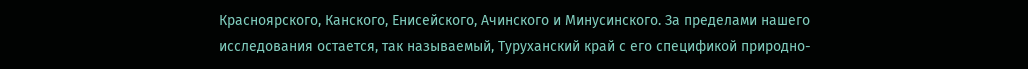Красноярского, Канского, Енисейского, Ачинского и Минусинского. За пределами нашего исследования остается, так называемый, Туруханский край с его спецификой природно-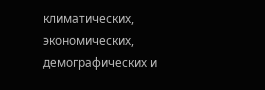климатических, экономических, демографических и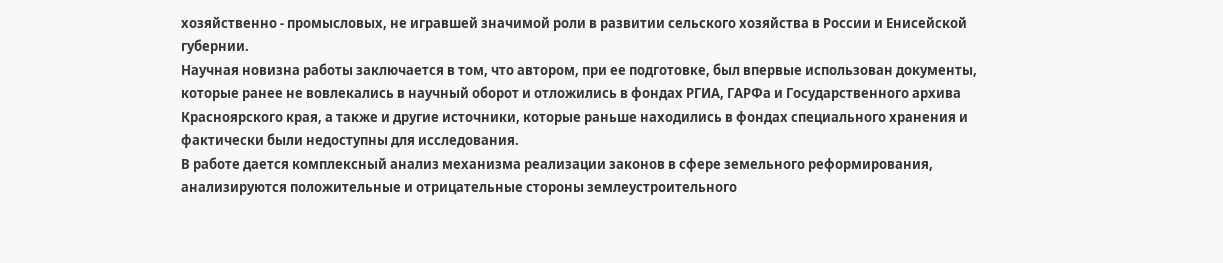хозяйственно - промысловых, не игравшей значимой роли в развитии сельского хозяйства в России и Енисейской губернии.
Научная новизна работы заключается в том, что автором, при ее подготовке, был впервые использован документы, которые ранее не вовлекались в научный оборот и отложились в фондах РГИА, ГАРФа и Государственного архива Красноярского края, а также и другие источники, которые раньше находились в фондах специального хранения и фактически были недоступны для исследования.
В работе дается комплексный анализ механизма реализации законов в сфере земельного реформирования, анализируются положительные и отрицательные стороны землеустроительного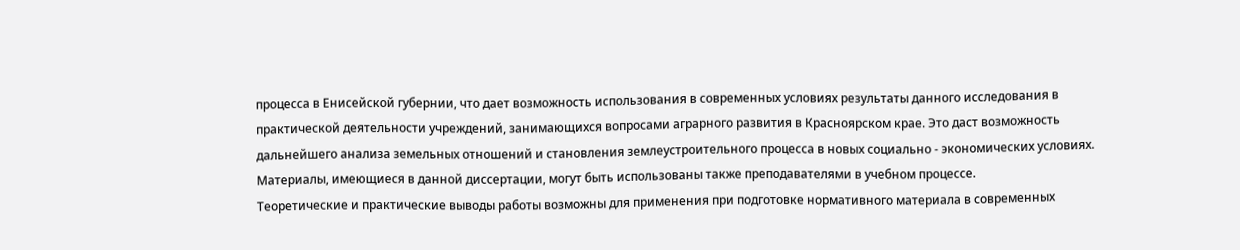процесса в Енисейской губернии, что дает возможность использования в современных условиях результаты данного исследования в практической деятельности учреждений, занимающихся вопросами аграрного развития в Красноярском крае. Это даст возможность дальнейшего анализа земельных отношений и становления землеустроительного процесса в новых социально - экономических условиях.
Материалы, имеющиеся в данной диссертации, могут быть использованы также преподавателями в учебном процессе.
Теоретические и практические выводы работы возможны для применения при подготовке нормативного материала в современных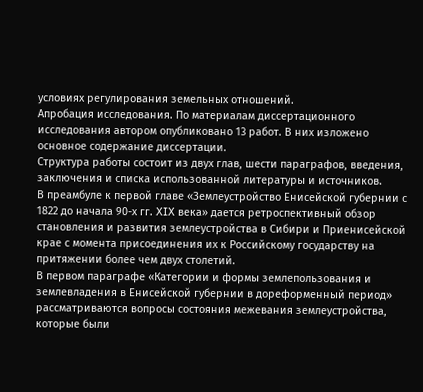условиях регулирования земельных отношений.
Апробация исследования. По материалам диссертационного исследования автором опубликовано 13 работ. В них изложено основное содержание диссертации.
Структура работы состоит из двух глав, шести параграфов, введения, заключения и списка использованной литературы и источников.
В преамбуле к первой главе «Землеустройство Енисейской губернии с 1822 до начала 90-х гг. XIX века» дается ретроспективный обзор становления и развития землеустройства в Сибири и Приенисейской крае с момента присоединения их к Российскому государству на притяжении более чем двух столетий.
В первом параграфе «Категории и формы землепользования и землевладения в Енисейской губернии в дореформенный период» рассматриваются вопросы состояния межевания землеустройства, которые были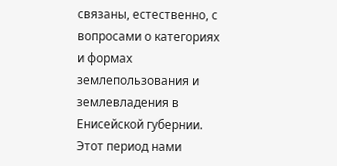связаны, естественно, с вопросами о категориях и формах землепользования и землевладения в Енисейской губернии. Этот период нами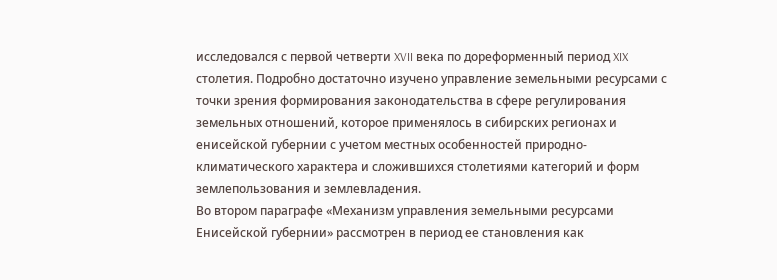исследовался с первой четверти XVII века по дореформенный период XIX столетия. Подробно достаточно изучено управление земельными ресурсами с точки зрения формирования законодательства в сфере регулирования земельных отношений, которое применялось в сибирских регионах и енисейской губернии с учетом местных особенностей природно-климатического характера и сложившихся столетиями категорий и форм землепользования и землевладения.
Во втором параграфе «Механизм управления земельными ресурсами Енисейской губернии» рассмотрен в период ее становления как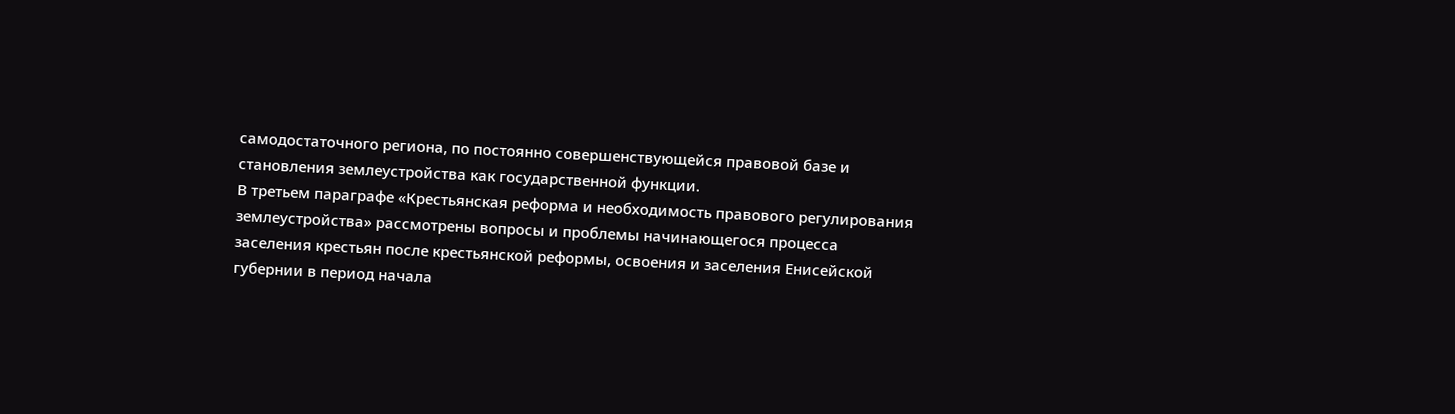самодостаточного региона, по постоянно совершенствующейся правовой базе и становления землеустройства как государственной функции.
В третьем параграфе «Крестьянская реформа и необходимость правового регулирования землеустройства» рассмотрены вопросы и проблемы начинающегося процесса заселения крестьян после крестьянской реформы, освоения и заселения Енисейской губернии в период начала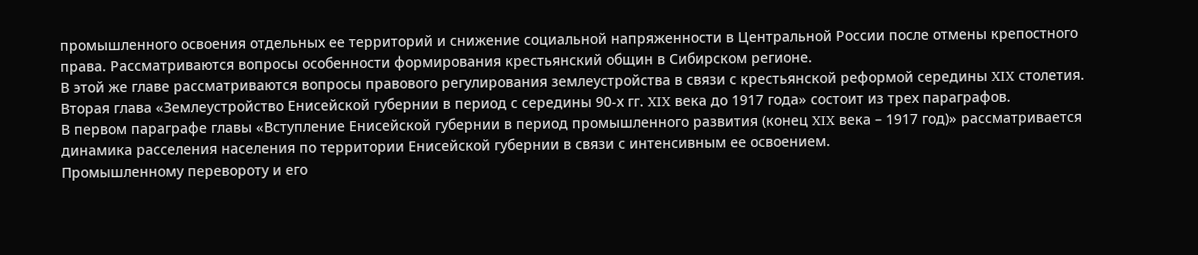промышленного освоения отдельных ее территорий и снижение социальной напряженности в Центральной России после отмены крепостного права. Рассматриваются вопросы особенности формирования крестьянский общин в Сибирском регионе.
В этой же главе рассматриваются вопросы правового регулирования землеустройства в связи с крестьянской реформой середины XIX столетия.
Вторая глава «Землеустройство Енисейской губернии в период с середины 90-х гг. XIX века до 1917 года» состоит из трех параграфов.
В первом параграфе главы «Вступление Енисейской губернии в период промышленного развития (конец XIX века – 1917 год)» рассматривается динамика расселения населения по территории Енисейской губернии в связи с интенсивным ее освоением.
Промышленному перевороту и его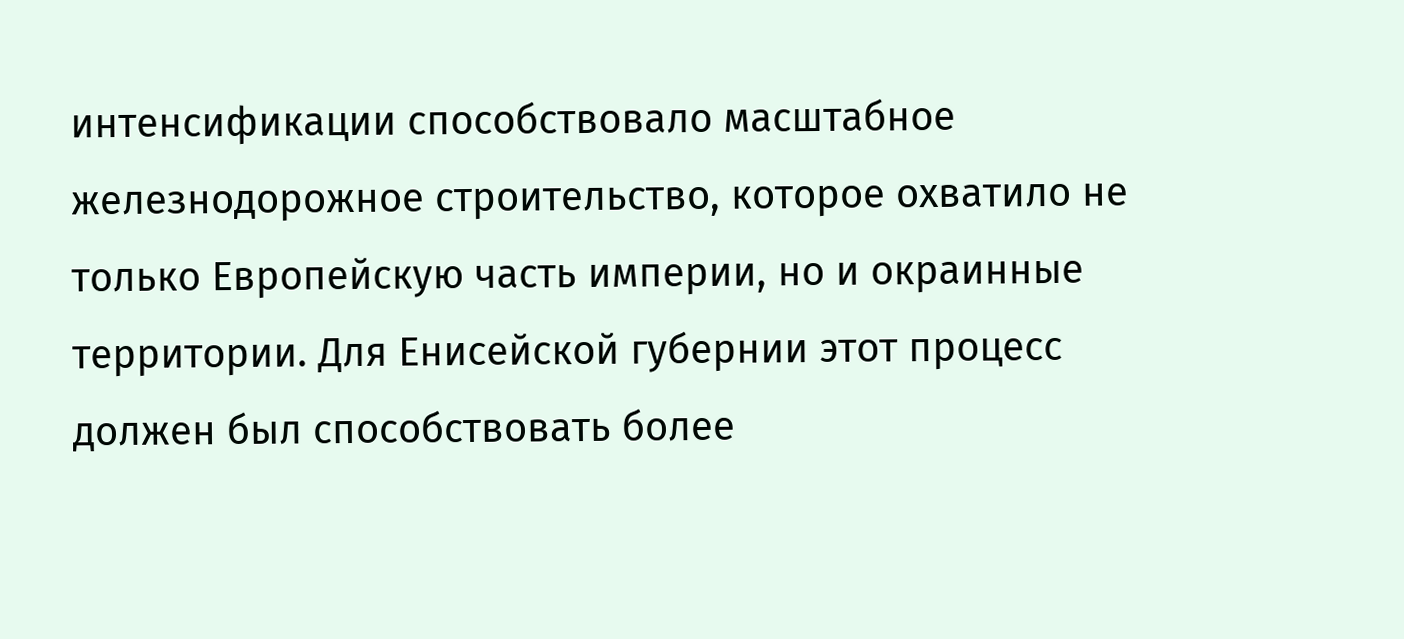интенсификации способствовало масштабное железнодорожное строительство, которое охватило не только Европейскую часть империи, но и окраинные территории. Для Енисейской губернии этот процесс должен был способствовать более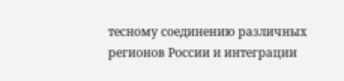тесному соединению различных регионов России и интеграции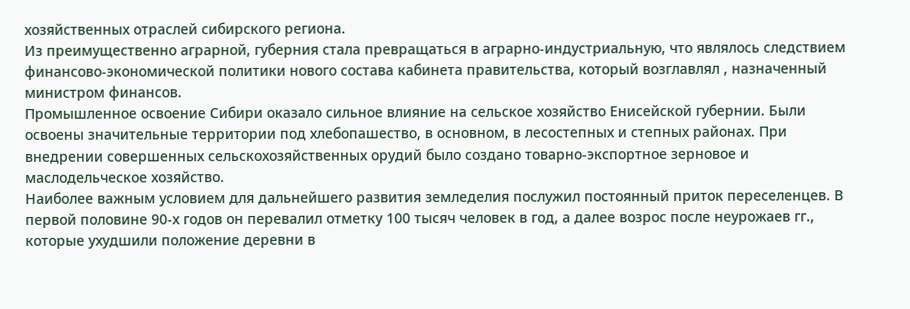хозяйственных отраслей сибирского региона.
Из преимущественно аграрной, губерния стала превращаться в аграрно-индустриальную, что являлось следствием финансово-экономической политики нового состава кабинета правительства, который возглавлял , назначенный министром финансов.
Промышленное освоение Сибири оказало сильное влияние на сельское хозяйство Енисейской губернии. Были освоены значительные территории под хлебопашество, в основном, в лесостепных и степных районах. При внедрении совершенных сельскохозяйственных орудий было создано товарно-экспортное зерновое и маслодельческое хозяйство.
Наиболее важным условием для дальнейшего развития земледелия послужил постоянный приток переселенцев. В первой половине 90-х годов он перевалил отметку 100 тысяч человек в год, а далее возрос после неурожаев гг., которые ухудшили положение деревни в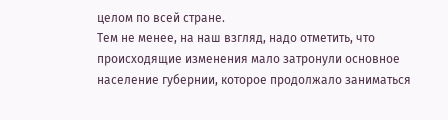целом по всей стране.
Тем не менее, на наш взгляд, надо отметить, что происходящие изменения мало затронули основное население губернии, которое продолжало заниматься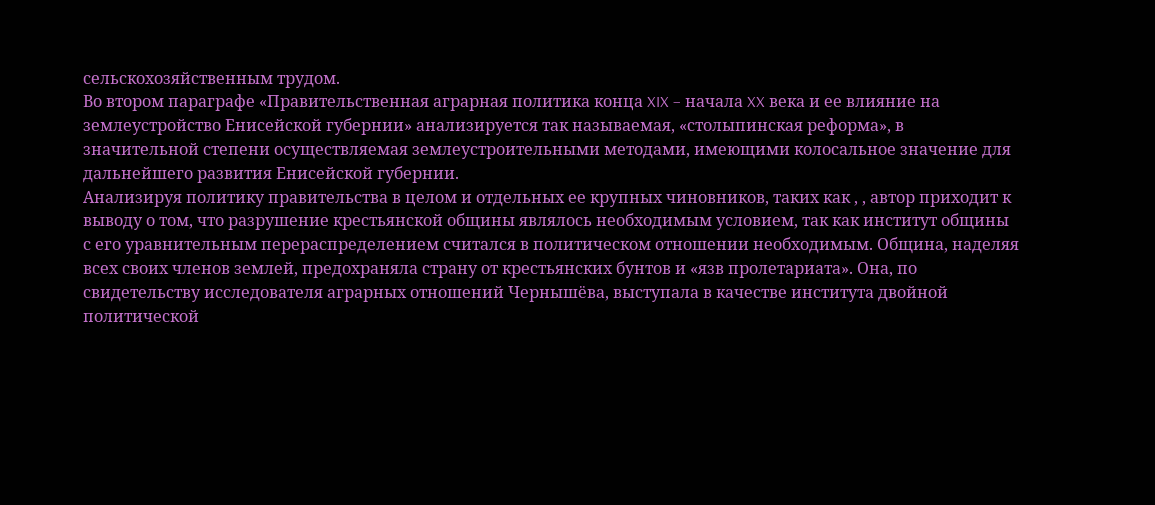сельскохозяйственным трудом.
Во втором параграфе «Правительственная аграрная политика конца XIX – начала XX века и ее влияние на землеустройство Енисейской губернии» анализируется так называемая, «столыпинская реформа», в значительной степени осуществляемая землеустроительными методами, имеющими колосальное значение для дальнейшего развития Енисейской губернии.
Анализируя политику правительства в целом и отдельных ее крупных чиновников, таких как , , автор приходит к выводу о том, что разрушение крестьянской общины являлось необходимым условием, так как институт общины с его уравнительным перераспределением считался в политическом отношении необходимым. Община, наделяя всех своих членов землей, предохраняла страну от крестьянских бунтов и «язв пролетариата». Она, по свидетельству исследователя аграрных отношений Чернышёва, выступала в качестве института двойной политической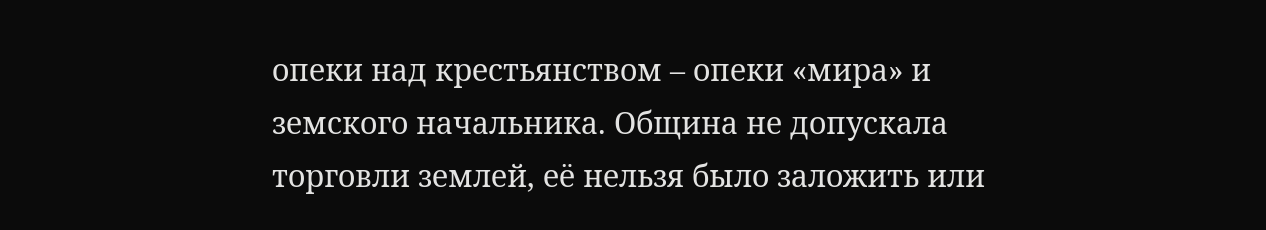опеки над крестьянством – опеки «мира» и земского начальника. Община не допускала торговли землей, её нельзя было заложить или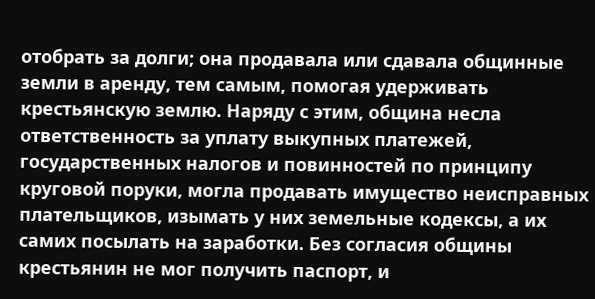отобрать за долги; она продавала или сдавала общинные земли в аренду, тем самым, помогая удерживать крестьянскую землю. Наряду с этим, община несла ответственность за уплату выкупных платежей, государственных налогов и повинностей по принципу круговой поруки, могла продавать имущество неисправных плательщиков, изымать у них земельные кодексы, а их самих посылать на заработки. Без согласия общины крестьянин не мог получить паспорт, и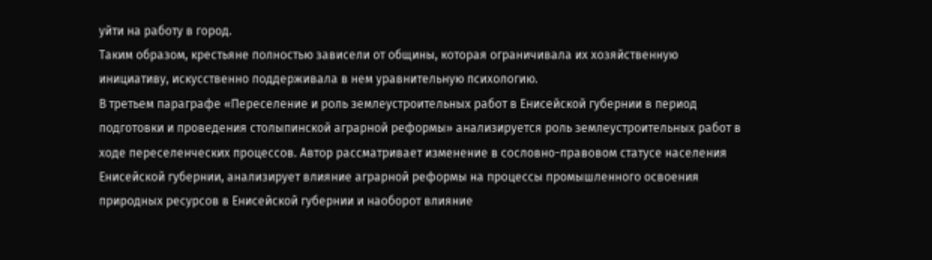уйти на работу в город.
Таким образом, крестьяне полностью зависели от общины, которая ограничивала их хозяйственную инициативу, искусственно поддерживала в нем уравнительную психологию.
В третьем параграфе «Переселение и роль землеустроительных работ в Енисейской губернии в период подготовки и проведения столыпинской аграрной реформы» анализируется роль землеустроительных работ в ходе переселенческих процессов. Автор рассматривает изменение в сословно-правовом статусе населения Енисейской губернии, анализирует влияние аграрной реформы на процессы промышленного освоения природных ресурсов в Енисейской губернии и наоборот влияние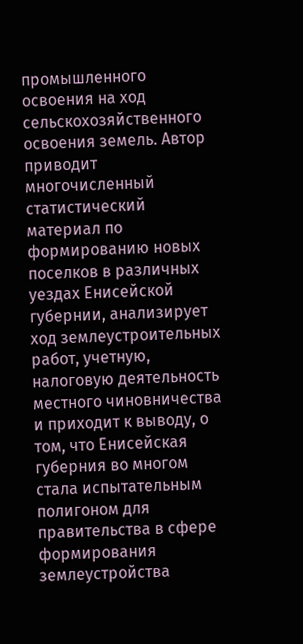промышленного освоения на ход сельскохозяйственного освоения земель. Автор приводит многочисленный статистический материал по формированию новых поселков в различных уездах Енисейской губернии, анализирует ход землеустроительных работ, учетную, налоговую деятельность местного чиновничества и приходит к выводу, о том, что Енисейская губерния во многом стала испытательным полигоном для правительства в сфере формирования землеустройства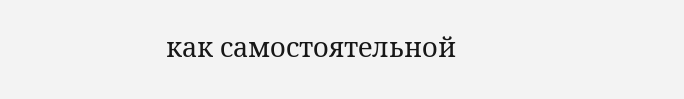как самостоятельной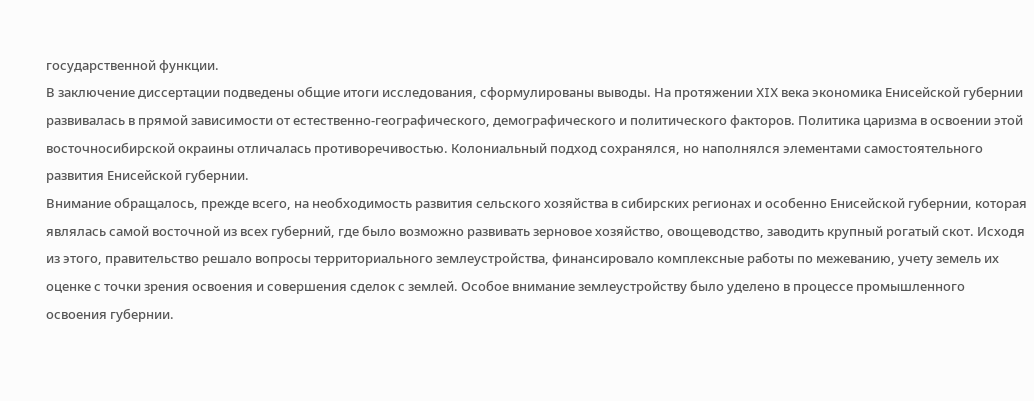государственной функции.
В заключение диссертации подведены общие итоги исследования, сформулированы выводы. На протяжении XIX века экономика Енисейской губернии развивалась в прямой зависимости от естественно-географического, демографического и политического факторов. Политика царизма в освоении этой восточносибирской окраины отличалась противоречивостью. Колониальный подход сохранялся, но наполнялся элементами самостоятельного развития Енисейской губернии.
Внимание обращалось, прежде всего, на необходимость развития сельского хозяйства в сибирских регионах и особенно Енисейской губернии, которая являлась самой восточной из всех губерний, где было возможно развивать зерновое хозяйство, овощеводство, заводить крупный рогатый скот. Исходя из этого, правительство решало вопросы территориального землеустройства, финансировало комплексные работы по межеванию, учету земель их оценке с точки зрения освоения и совершения сделок с землей. Особое внимание землеустройству было уделено в процессе промышленного освоения губернии.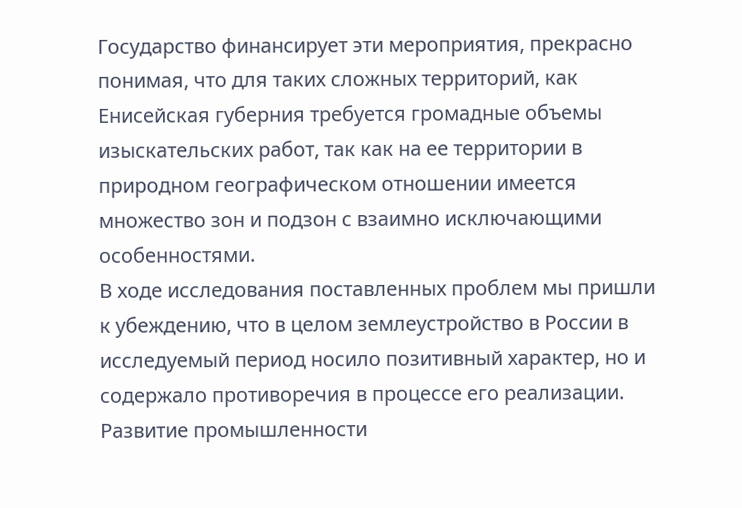Государство финансирует эти мероприятия, прекрасно понимая, что для таких сложных территорий, как Енисейская губерния требуется громадные объемы изыскательских работ, так как на ее территории в природном географическом отношении имеется множество зон и подзон с взаимно исключающими особенностями.
В ходе исследования поставленных проблем мы пришли к убеждению, что в целом землеустройство в России в исследуемый период носило позитивный характер, но и содержало противоречия в процессе его реализации.
Развитие промышленности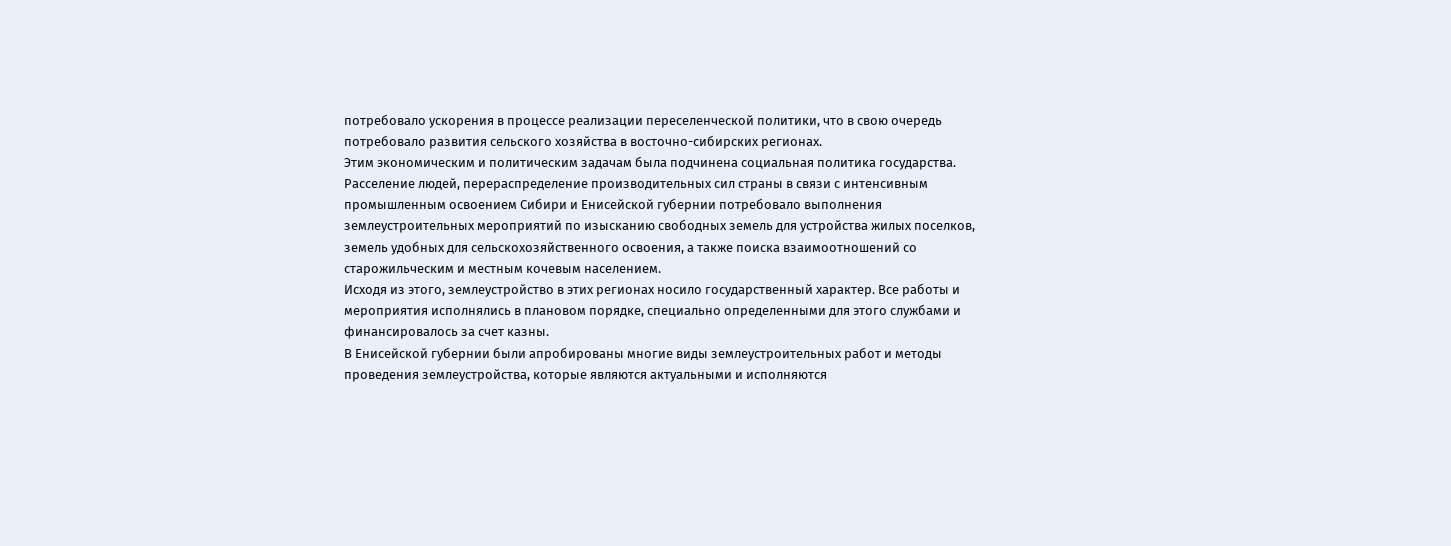потребовало ускорения в процессе реализации переселенческой политики, что в свою очередь потребовало развития сельского хозяйства в восточно-сибирских регионах.
Этим экономическим и политическим задачам была подчинена социальная политика государства. Расселение людей, перераспределение производительных сил страны в связи с интенсивным промышленным освоением Сибири и Енисейской губернии потребовало выполнения землеустроительных мероприятий по изысканию свободных земель для устройства жилых поселков, земель удобных для сельскохозяйственного освоения, а также поиска взаимоотношений со старожильческим и местным кочевым населением.
Исходя из этого, землеустройство в этих регионах носило государственный характер. Все работы и мероприятия исполнялись в плановом порядке, специально определенными для этого службами и финансировалось за счет казны.
В Енисейской губернии были апробированы многие виды землеустроительных работ и методы проведения землеустройства, которые являются актуальными и исполняются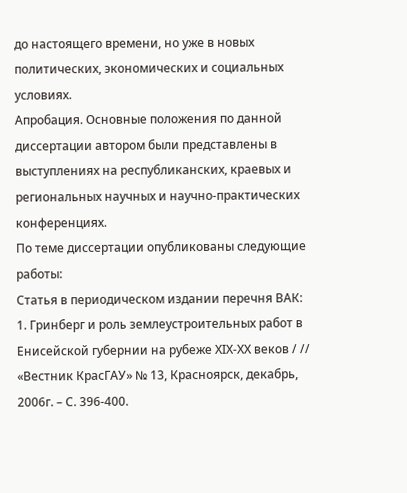до настоящего времени, но уже в новых политических, экономических и социальных условиях.
Апробация. Основные положения по данной диссертации автором были представлены в выступлениях на республиканских, краевых и региональных научных и научно-практических конференциях.
По теме диссертации опубликованы следующие работы:
Статья в периодическом издании перечня ВАК:
1. Гринберг и роль землеустроительных работ в Енисейской губернии на рубеже ХIХ-ХХ веков / // «Вестник КрасГАУ» № 13, Красноярск, декабрь, 2006г. – С. 396-400.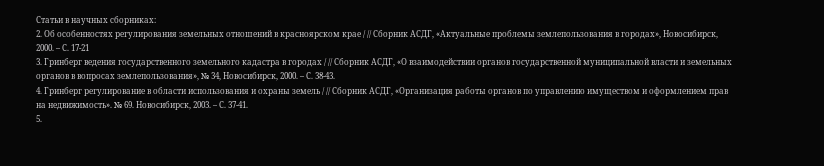Статьи в научных сборниках:
2. Об особенностях регулирования земельных отношений в красноярском крае / // Сборник АСДГ, «Актуальные проблемы землепользования в городах», Новосибирск, 2000. – С. 17-21
3. Гринберг ведения государственного земельного кадастра в городах / // Сборник АСДГ, «О взаимодействии органов государственной муниципальной власти и земельных органов в вопросах землепользования», № 34, Новосибирск, 2000. – С. 38-43.
4. Гринберг регулирование в области использования и охраны земель / // Сборник АСДГ, «Организация работы органов по управлению имуществом и оформлением прав на недвижимость». № 69. Новосибирск, 2003. – С. 37-41.
5.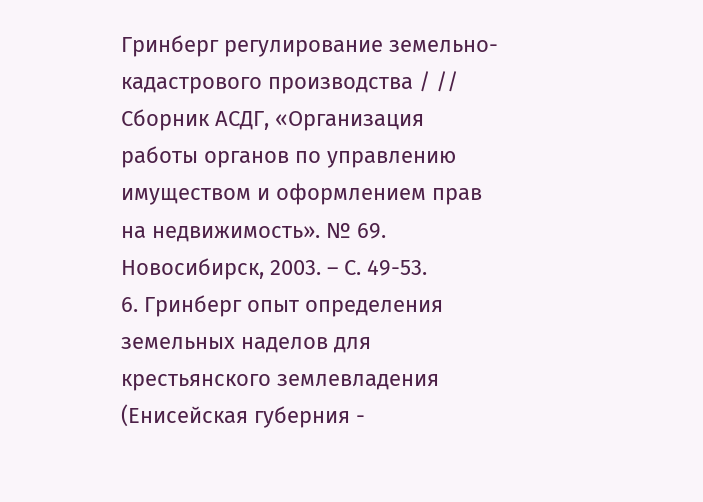Гринберг регулирование земельно-кадастрового производства / // Сборник АСДГ, «Организация работы органов по управлению имуществом и оформлением прав на недвижимость». № 69. Новосибирск, 2003. – С. 49-53.
6. Гринберг опыт определения земельных наделов для крестьянского землевладения (Енисейская губерния -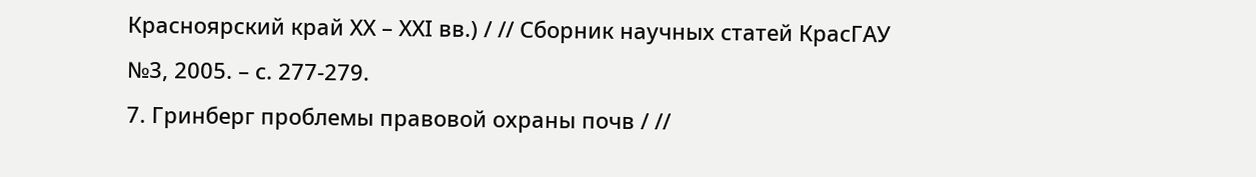Красноярский край ХХ – ХХI вв.) / // Сборник научных статей КрасГАУ №3, 2005. – с. 277-279.
7. Гринберг проблемы правовой охраны почв / //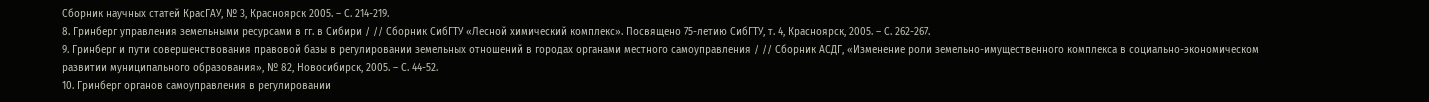Сборник научных статей КрасГАУ, № 3, Красноярск 2005. – С. 214-219.
8. Гринберг управления земельными ресурсами в гг. в Сибири / // Сборник СибГТУ «Лесной химический комплекс». Посвящено 75-летию СибГТУ, т. 4, Красноярск, 2005. – С. 262-267.
9. Гринберг и пути совершенствования правовой базы в регулировании земельных отношений в городах органами местного самоуправления / // Сборник АСДГ, «Изменение роли земельно-имущественного комплекса в социально-экономическом развитии муниципального образования», № 82, Новосибирск, 2005. – С. 44-52.
10. Гринберг органов самоуправления в регулировании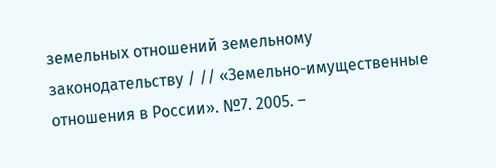земельных отношений земельному законодательству / // «Земельно-имущественные отношения в России». №7. 2005. –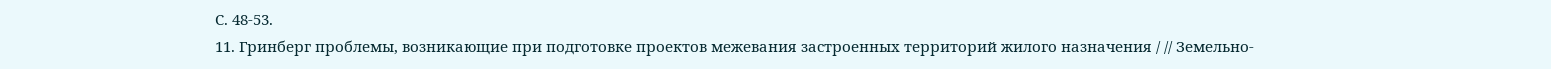С. 48-53.
11. Гринберг проблемы, возникающие при подготовке проектов межевания застроенных территорий жилого назначения / // Земельно-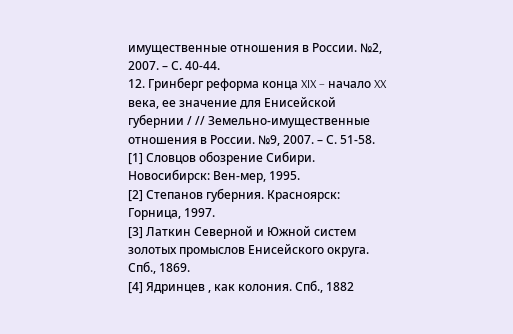имущественные отношения в России. №2, 2007. – С. 40-44.
12. Гринберг реформа конца XIX – начало XX века, ее значение для Енисейской губернии / // Земельно-имущественные отношения в России. №9, 2007. – С. 51-58.
[1] Словцов обозрение Сибири. Новосибирск: Вен-мер, 1995.
[2] Степанов губерния. Красноярск: Горница, 1997.
[3] Латкин Северной и Южной систем золотых промыслов Енисейского округа. Спб., 1869.
[4] Ядринцев , как колония. Спб., 1882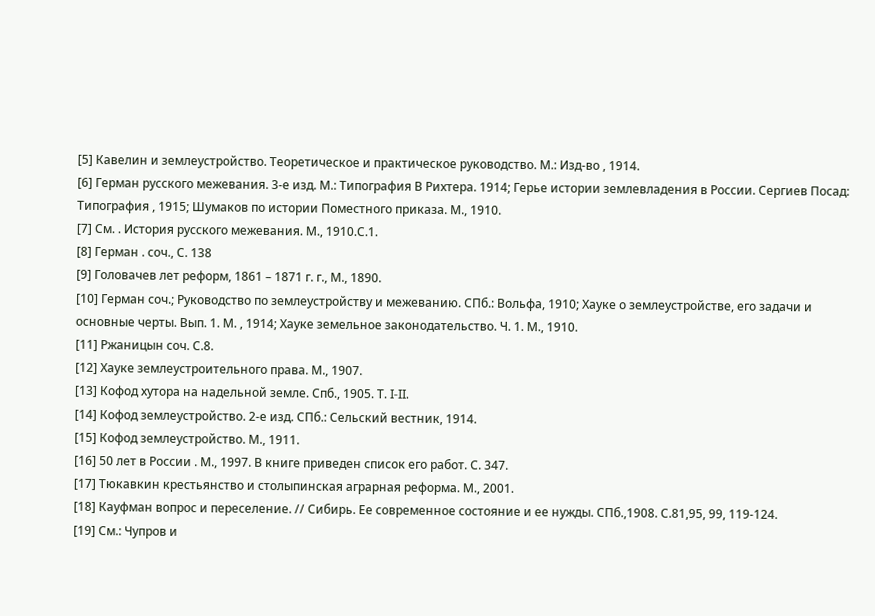[5] Кавелин и землеустройство. Теоретическое и практическое руководство. М.: Изд-во , 1914.
[6] Герман русского межевания. 3-е изд. М.: Типография В Рихтера. 1914; Герье истории землевладения в России. Сергиев Посад: Типография , 1915; Шумаков по истории Поместного приказа. М., 1910.
[7] См. . История русского межевания. М., 1910.С.1.
[8] Герман . соч., С. 138
[9] Головачев лет реформ, 1861 – 1871 г. г., М., 1890.
[10] Герман соч.; Руководство по землеустройству и межеванию. СПб.: Вольфа, 1910; Хауке о землеустройстве, его задачи и основные черты. Вып. 1. М. , 1914; Хауке земельное законодательство. Ч. 1. М., 1910.
[11] Ржаницын соч. С.8.
[12] Хауке землеустроительного права. М., 1907.
[13] Кофод хутора на надельной земле. Спб., 1905. Т. I-II.
[14] Кофод землеустройство. 2-е изд. СПб.: Сельский вестник, 1914.
[15] Кофод землеустройство. М., 1911.
[16] 50 лет в России . М., 1997. В книге приведен список его работ. С. 347.
[17] Тюкавкин крестьянство и столыпинская аграрная реформа. М., 2001.
[18] Кауфман вопрос и переселение. // Сибирь. Ее современное состояние и ее нужды. СПб.,1908. С.81,95, 99, 119-124.
[19] См.: Чупров и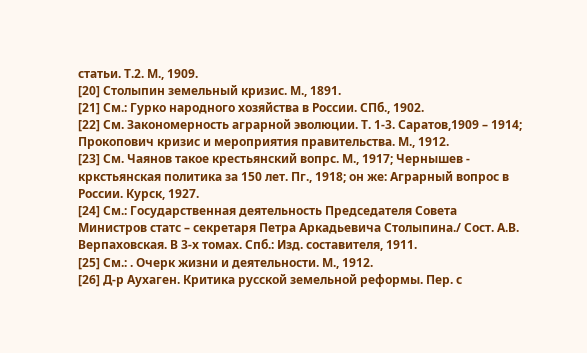статьи. Т.2. М., 1909.
[20] Столыпин земельный кризис. М., 1891.
[21] См.: Гурко народного хозяйства в России. СПб., 1902.
[22] См. Закономерность аграрной эволюции. Т. 1-3. Саратов,1909 – 1914; Прокопович кризис и мероприятия правительства. М., 1912.
[23] См. Чаянов такое крестьянский вопрс. М., 1917; Чернышев - кркстьянская политика за 150 лет. Пг., 1918; он же: Аграрный вопрос в России. Курск, 1927.
[24] См.: Государственная деятельность Председателя Совета Министров статс – секретаря Петра Аркадьевича Столыпина./ Сост. А.В. Верпаховская. В 3-х томах. Спб.: Изд. составителя, 1911.
[25] См.: . Очерк жизни и деятельности. М., 1912.
[26] Д-р Аухаген. Критика русской земельной реформы. Пер. с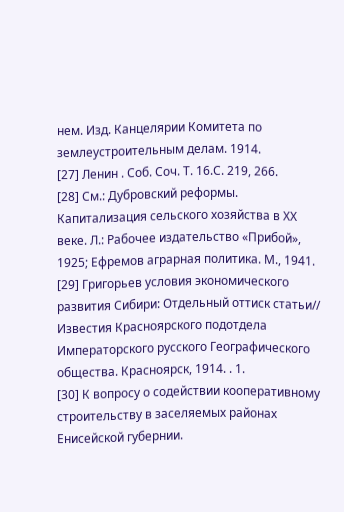нем. Изд. Канцелярии Комитета по землеустроительным делам. 1914.
[27] Ленин . Соб. Соч. Т. 16.С. 219, 266.
[28] См.: Дубровский реформы. Капитализация сельского хозяйства в ХХ веке. Л.: Рабочее издательство «Прибой», 1925; Ефремов аграрная политика. М., 1941.
[29] Григорьев условия экономического развития Сибири: Отдельный оттиск статьи// Известия Красноярского подотдела Императорского русского Географического общества. Красноярск, 1914. . 1.
[30] К вопросу о содействии кооперативному строительству в заселяемых районах Енисейской губернии.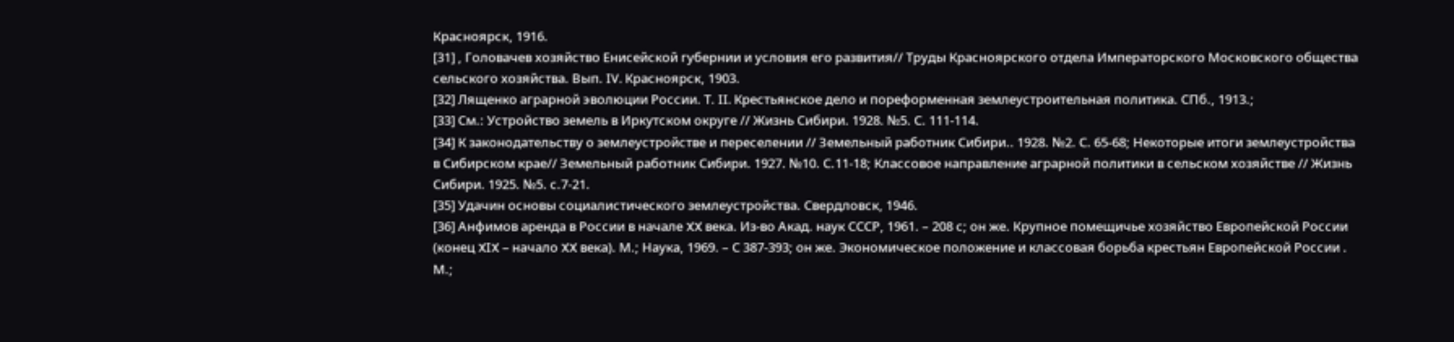Красноярск, 1916.
[31] , Головачев хозяйство Енисейской губернии и условия его развития// Труды Красноярского отдела Императорского Московского общества сельского хозяйства. Вып. IV. Красноярск, 1903.
[32] Лященко аграрной эволюции России. Т. II. Крестьянское дело и пореформенная землеустроительная политика. СПб., 1913.;
[33] См.: Устройство земель в Иркутском округе // Жизнь Сибири. 1928. №5. С. 111-114.
[34] К законодательству о землеустройстве и переселении // Земельный работник Сибири.. 1928. №2. С. 65-68; Некоторые итоги землеустройства в Сибирском крае// Земельный работник Сибири. 1927. №10. С.11-18; Классовое направление аграрной политики в сельском хозяйстве // Жизнь Сибири. 1925. №5. с.7-21.
[35] Удачин основы социалистического землеустройства. Свердловск, 1946.
[36] Анфимов аренда в России в начале XX века. Из-во Акад. наук СССР, 1961. – 208 с; он же. Крупное помещичье хозяйство Европейской России (конец XIX – начало XX века). М.; Наука, 1969. – С 387-393; он же. Экономическое положение и классовая борьба крестьян Европейской России . М.;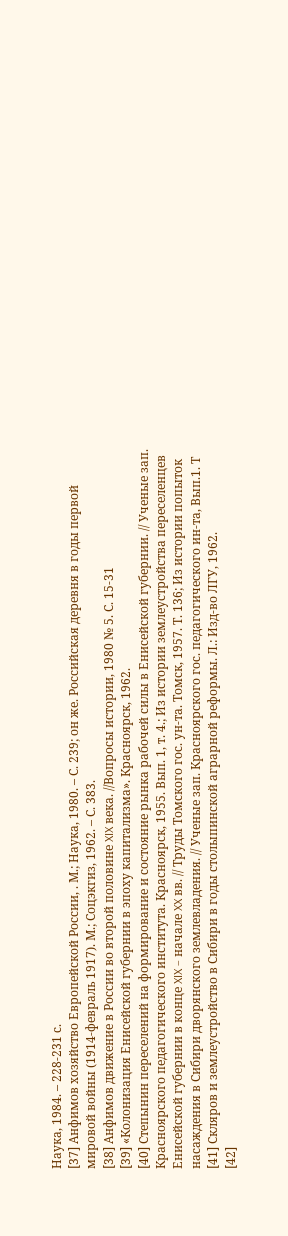Наука, 1984. – 228-231 с.
[37] Анфимов хозяйство Европейской России, . М.; Наука, 1980. – С. 239; он же. Российская деревня в годы первой мировой войны (1914-февраль 1917). М.; Соцэкгиз, 1962. – С. 383.
[38] Анфимов движение в России во второй половине XIX века. //Вопросы истории, 1980 № 5. С. 15-31
[39] «Колонизация Енисейской губернии в эпоху капитализма». Красноярск, 1962.
[40] Степынин переселений на формирование и состояние рынка рабочей силы в Енисейской губернии. // Ученые зап. Красноярского педагогического института. Красноярск, 1955. Вып. 1, т. 4.; Из истории землеустройства переселенцев Енисейской губернии в конце XIX – начале XX вв. // Труды Томского гос. ун-та. Томск, 1957. Т. 136; Из истории попыток насаждения в Сибири дворянского землевладения. // Ученые зап. Красноярского гос. педагогического ин-та, Вып.1. Т
[41] Скляров и землеустройство в Сибири в годы столыпинской аграрной реформы. Л.: Изд-во ЛГУ, 1962.
[42]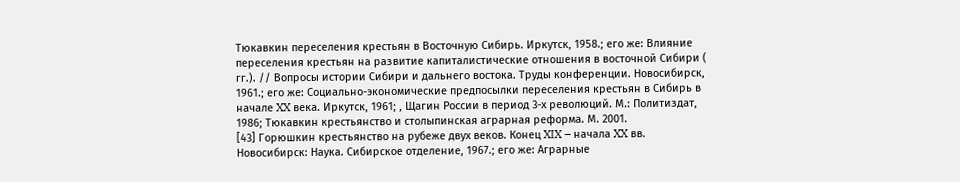Тюкавкин переселения крестьян в Восточную Сибирь. Иркутск, 1958.; его же: Влияние переселения крестьян на развитие капиталистические отношения в восточной Сибири ( гг.). // Вопросы истории Сибири и дальнего востока. Труды конференции. Новосибирск, 1961.; его же: Социально-экономические предпосылки переселения крестьян в Сибирь в начале XX века. Иркутск, 1961; , Щагин России в период 3-х революций. М.: Политиздат, 1986; Тюкавкин крестьянство и столыпинская аграрная реформа. М. 2001.
[43] Горюшкин крестьянство на рубеже двух веков. Конец XIX – начала XX вв. Новосибирск: Наука. Сибирское отделение, 1967.; его же: Аграрные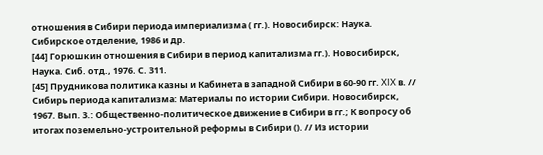отношения в Сибири периода империализма ( гг.). Новосибирск: Наука. Сибирское отделение, 1986 и др.
[44] Горюшкин отношения в Сибири в период капитализма гг.). Новосибирск, Наука. Сиб. отд., 1976. С. 311.
[45] Прудникова политика казны и Кабинета в западной Сибири в 60-90 гг. XIX в. // Сибирь периода капитализма: Материалы по истории Сибири. Новосибирск, 1967. Вып. 3.: Общественно-политическое движение в Сибири в гг.; К вопросу об итогах поземельно-устроительной реформы в Сибири (). // Из истории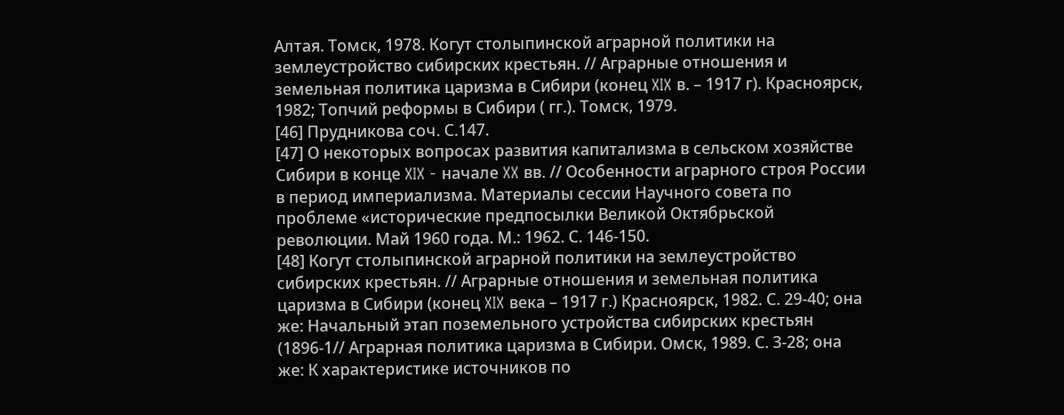Алтая. Томск, 1978. Когут столыпинской аграрной политики на землеустройство сибирских крестьян. // Аграрные отношения и земельная политика царизма в Сибири (конец XIX в. – 1917 г). Красноярск, 1982; Топчий реформы в Сибири ( гг.). Томск, 1979.
[46] Прудникова соч. С.147.
[47] О некоторых вопросах развития капитализма в сельском хозяйстве Сибири в конце XIX - начале XX вв. // Особенности аграрного строя России в период империализма. Материалы сессии Научного совета по проблеме «исторические предпосылки Великой Октябрьской революции. Май 1960 года. М.: 1962. С. 146-150.
[48] Когут столыпинской аграрной политики на землеустройство сибирских крестьян. // Аграрные отношения и земельная политика царизма в Сибири (конец XIX века – 1917 г.) Красноярск, 1982. С. 29-40; она же: Начальный этап поземельного устройства сибирских крестьян (1896-1// Аграрная политика царизма в Сибири. Омск, 1989. С. 3-28; она же: К характеристике источников по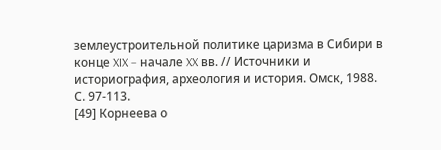землеустроительной политике царизма в Сибири в конце XIX – начале XX вв. // Источники и историография, археология и история. Омск, 1988. С. 97-113.
[49] Корнеева о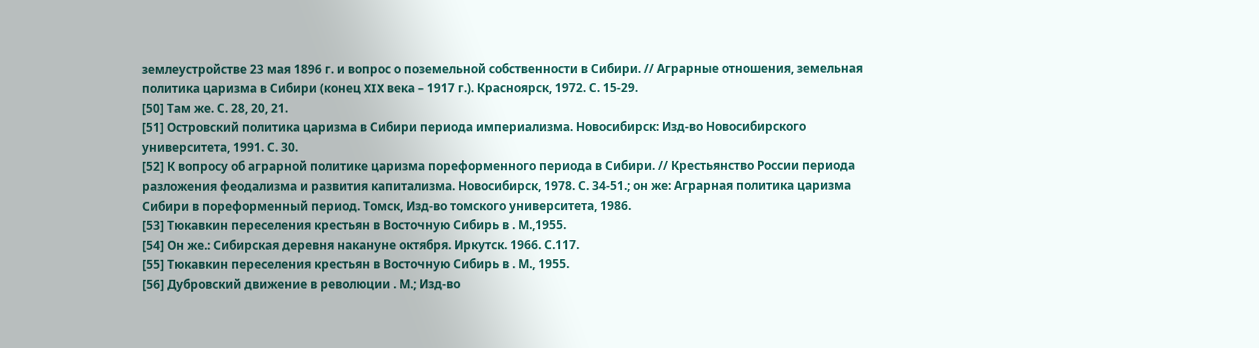землеустройстве 23 мая 1896 г. и вопрос о поземельной собственности в Сибири. // Аграрные отношения, земельная политика царизма в Сибири (конец XIX века – 1917 г.). Красноярск, 1972. С. 15-29.
[50] Там же. С. 28, 20, 21.
[51] Островский политика царизма в Сибири периода империализма. Новосибирск: Изд-во Новосибирского университета, 1991. С. 30.
[52] К вопросу об аграрной политике царизма пореформенного периода в Сибири. // Крестьянство России периода разложения феодализма и развития капитализма. Новосибирск, 1978. С. 34-51.; он же: Аграрная политика царизма Сибири в пореформенный период. Томск, Изд-во томского университета, 1986.
[53] Тюкавкин переселения крестьян в Восточную Сибирь в . М.,1955.
[54] Он же.: Сибирская деревня накануне октября. Иркутск. 1966. С.117.
[55] Тюкавкин переселения крестьян в Восточную Сибирь в . М., 1955.
[56] Дубровский движение в революции . М.; Изд-во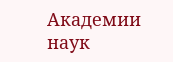Академии наук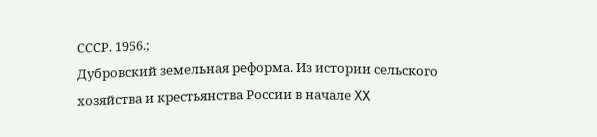СССР. 1956.;
Дубровский земельная реформа. Из истории сельского хозяйства и крестьянства России в начале XX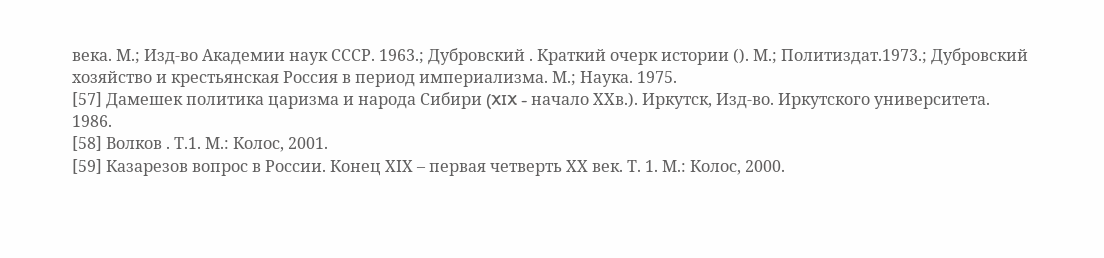века. М.; Изд-во Академии наук СССР. 1963.; Дубровский . Краткий очерк истории (). М.; Политиздат.1973.; Дубровский хозяйство и крестьянская Россия в период империализма. М.; Наука. 1975.
[57] Дамешек политика царизма и народа Сибири (XIX - начало XXв.). Иркутск, Изд-во. Иркутского университета. 1986.
[58] Волков . Т.1. М.: Колос, 2001.
[59] Казарезов вопрос в России. Конец ХIХ – первая четверть ХХ век. Т. 1. М.: Колос, 2000.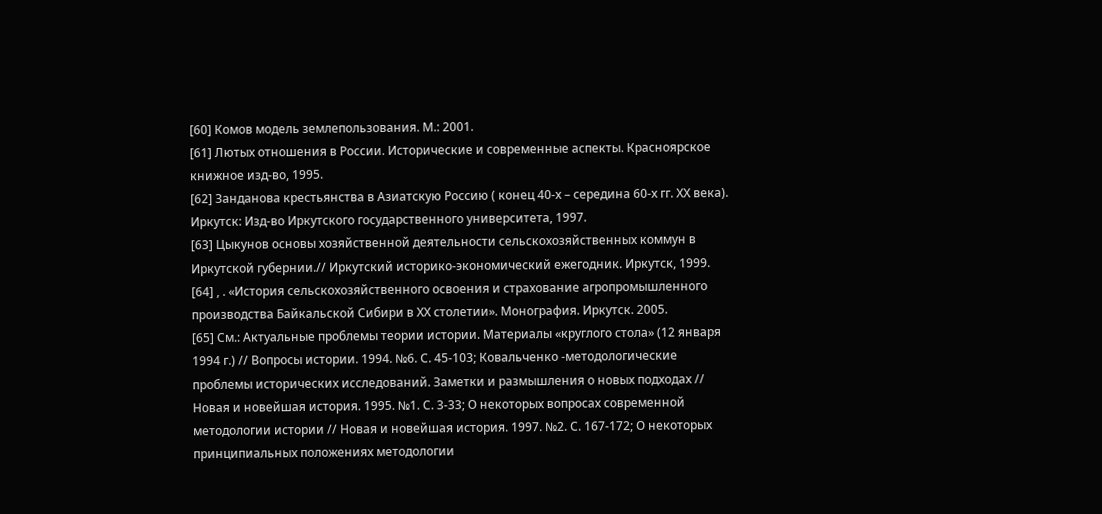[60] Комов модель землепользования. М.: 2001.
[61] Лютых отношения в России. Исторические и современные аспекты. Красноярское книжное изд-во, 1995.
[62] Занданова крестьянства в Азиатскую Россию ( конец 40-х – середина 60-х гг. ХХ века). Иркутск: Изд-во Иркутского государственного университета, 1997.
[63] Цыкунов основы хозяйственной деятельности сельскохозяйственных коммун в Иркутской губернии.// Иркутский историко-экономический ежегодник. Иркутск, 1999.
[64] , . «История сельскохозяйственного освоения и страхование агропромышленного производства Байкальской Сибири в ХХ столетии». Монография. Иркутск. 2005.
[65] См.: Актуальные проблемы теории истории. Материалы «круглого стола» (12 января 1994 г.) // Вопросы истории. 1994. №6. С. 45-103; Ковальченко -методологические проблемы исторических исследований. Заметки и размышления о новых подходах // Новая и новейшая история. 1995. №1. С. 3-33; О некоторых вопросах современной методологии истории // Новая и новейшая история. 1997. №2. С. 167-172; О некоторых принципиальных положениях методологии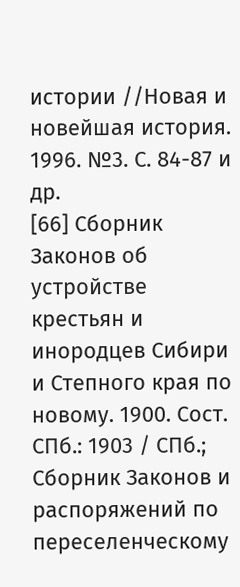истории //Новая и новейшая история. 1996. №3. С. 84-87 и др.
[66] Сборник Законов об устройстве крестьян и инородцев Сибири и Степного края по новому. 1900. Сост. СПб.: 1903 / СПб.; Сборник Законов и распоряжений по переселенческому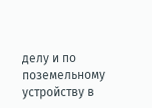делу и по поземельному устройству в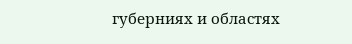губерниях и областях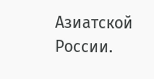Азиатской России.